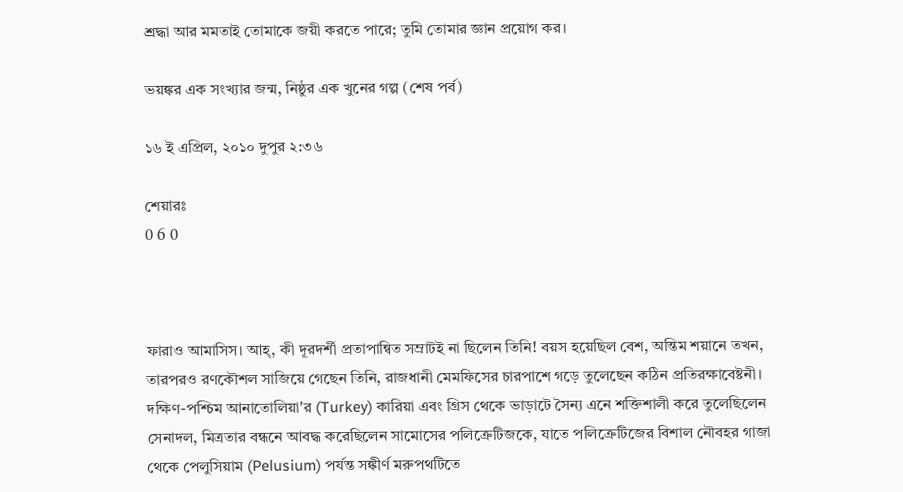শ্রদ্ধা আর মমতাই তোমাকে জয়ী করতে পারে; তুমি তোমার জ্ঞান প্রয়োগ কর।

ভয়ঙ্কর এক সংখ্যার জন্ম, নিষ্ঠুর এক খুনের গল্প (শেষ পর্ব)

১৬ ই এপ্রিল, ২০১০ দুপুর ২:৩৬

শেয়ারঃ
0 6 0



ফারাও আমাসিস। আহ্‌, কী দূরদর্শী প্রতাপান্বিত সম্রাটই না ছিলেন তিনি! বয়স হয়েছিল বেশ, অন্তিম শয়ানে তখন, তারপরও রণকৌশল সাজিয়ে গেছেন তিনি, রাজধানী মেমফিসের চারপাশে গড়ে তুলেছেন কঠিন প্রতিরক্ষাবেষ্টনী। দক্ষিণ-পশ্চিম আনাতোলিয়া'র (Turkey) কারিয়া এবং গ্রিস থেকে ভাড়াটে সৈন্য এনে শক্তিশালী করে তুলেছিলেন সেনাদল, মিত্রতার বন্ধনে আবদ্ধ করেছিলেন সামোসের পলিক্রেটিজকে, যাতে পলিক্রেটিজের বিশাল নৌবহর গাজা থেকে পেলুসিয়াম (Pelusium) পর্যন্ত সঙ্কীর্ণ মরুপথটিতে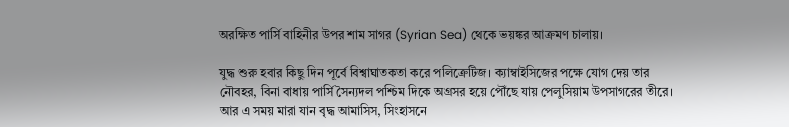অরক্ষিত পার্সি বাহিনীর উপর শাম সাগর (Syrian Sea) থেকে ভয়ঙ্কর আক্রমণ চালায়।

যুদ্ধ শুরু হবার কিছু দিন পূর্বে বিশ্বাঘাতকতা করে পলিক্রেটিজ। ক্যাম্বাইসিজের পক্ষে যোগ দেয় তার নৌবহর, বিনা বাধায় পার্সি সৈন্যদল পশ্চিম দিকে অগ্রসর হয়ে পৌঁছে যায় পেলুসিয়াম উপসাগরের তীরে। আর এ সময় মারা যান বৃদ্ধ আমাসিস, সিংহাসনে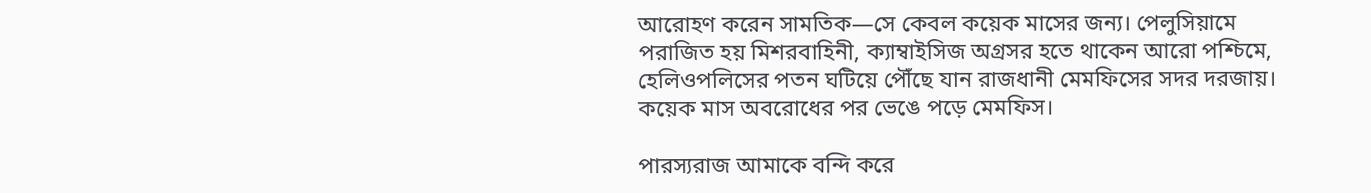আরোহণ করেন সামতিক—সে কেবল কয়েক মাসের জন্য। পেলুসিয়ামে পরাজিত হয় মিশরবাহিনী, ক্যাম্বাইসিজ অগ্রসর হতে থাকেন আরো পশ্চিমে, হেলিওপলিসের পতন ঘটিয়ে পৌঁছে যান রাজধানী মেমফিসের সদর দরজায়। কয়েক মাস অবরোধের পর ভেঙে পড়ে মেমফিস।

পারস্যরাজ আমাকে বন্দি করে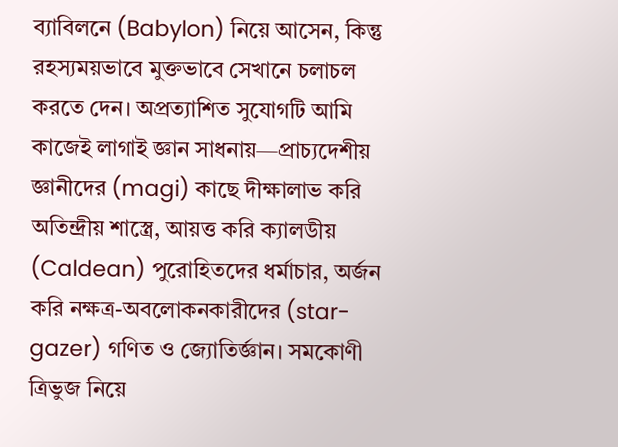ব্যাবিলনে (Babylon) নিয়ে আসেন, কিন্তু রহস্যময়ভাবে মুক্তভাবে সেখানে চলাচল করতে দেন। অপ্রত্যাশিত সুযোগটি আমি কাজেই লাগাই জ্ঞান সাধনায়—প্রাচ্যদেশীয় জ্ঞানীদের (magi) কাছে দীক্ষালাভ করি অতিন্দ্রীয় শাস্ত্রে, আয়ত্ত করি ক্যালডীয় (Caldean) পুরোহিতদের ধর্মাচার, অর্জন করি নক্ষত্র-অবলোকনকারীদের (star-gazer) গণিত ও জ্যোতির্জ্ঞান। সমকোণী ত্রিভুজ নিয়ে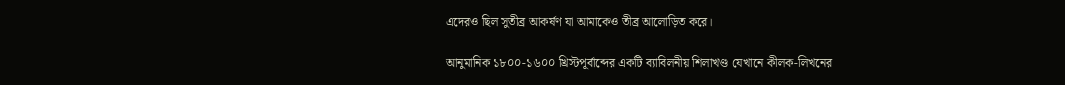এদেরও ছিল সুতীব্র আকর্ষণ যা আমাকেও তীব্র আলোড়িত করে।

আনুমানিক ১৮০০-১৬০০ খ্রিস্টপূর্বাব্দের একটি ব্যাবিলনীয় শিলাখণ্ড যেখানে কীলক-লিখনের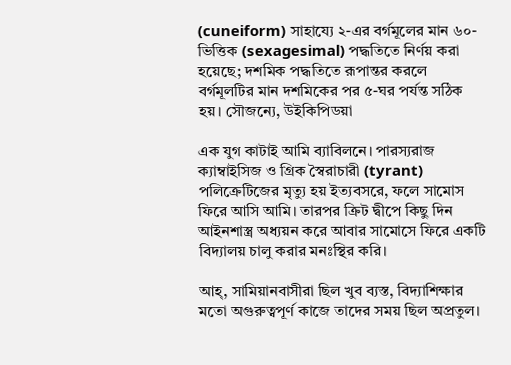(cuneiform) সাহায্যে ২-এর বর্গমূলের মান ৬০-ভিত্তিক (sexagesimal) পদ্ধতিতে নির্ণয় করা হয়েছে; দশমিক পদ্ধতিতে রূপান্তর করলে বর্গমূলটির মান দশমিকের পর ৫-ঘর পর্যন্ত সঠিক হয়। সৌজন্যে, উইকিপিডয়া

এক যুগ কাটাই আমি ব্যাবিলনে। পারস্যরাজ ক্যাম্বাইসিজ ও গ্রিক স্বৈরাচারী (tyrant) পলিক্রেটিজের মৃত্যু হয় ইত্যবসরে, ফলে সামোস ফিরে আসি আমি। তারপর ক্রিট দ্বীপে কিছু দিন আইনশাস্ত্র অধ্যয়ন করে আবার সামোসে ফিরে একটি বিদ্যালয় চালু করার মনঃস্থির করি।

আহ্‌, সামিয়ানবাসীরা ছিল খুব ব্যস্ত, বিদ্যাশিক্ষার মতো অগুরুত্বপূর্ণ কাজে তাদের সময় ছিল অপ্রতুল।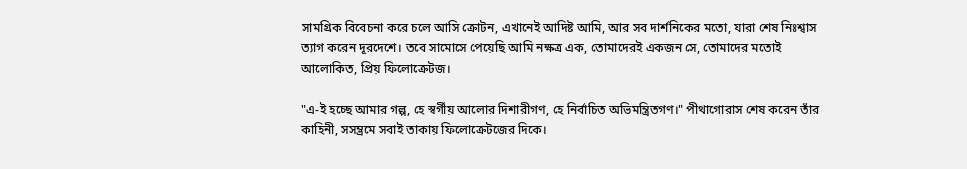সামগ্রিক বিবেচনা করে চলে আসি ক্রোটন, এখানেই আদিষ্ট আমি, আর সব দার্শনিকের মতো, যারা শেষ নিঃশ্বাস ত্যাগ করেন দূরদেশে। তবে সামোসে পেয়েছি আমি নক্ষত্র এক, তোমাদেরই একজন সে, তোমাদের মতোই আলোকিত, প্রিয় ফিলোক্রেটজ।

"এ-ই হচ্ছে আমার গল্প, হে স্বর্গীয় আলোর দিশারীগণ, হে নির্বাচিত অভিমন্ত্রিতগণ।" পীথাগোরাস শেষ করেন তাঁর কাহিনী, সসম্ভ্রমে সবাই তাকায় ফিলোক্রেটজের দিকে।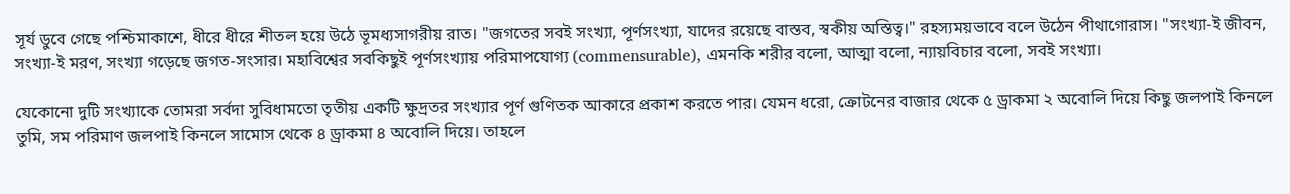সূর্য ডুবে গেছে পশ্চিমাকাশে, ধীরে ধীরে শীতল হয়ে উঠে ভূমধ্যসাগরীয় রাত। "জগতের সবই সংখ্যা, পূর্ণসংখ্যা, যাদের রয়েছে বাস্তব, স্বকীয় অস্তিত্ব।" রহস্যময়ভাবে বলে উঠেন পীথাগোরাস। "সংখ্যা-ই জীবন, সংখ্যা-ই মরণ, সংখ্যা গড়েছে জগত-সংসার। মহাবিশ্বের সবকিছুই পূর্ণসংখ্যায় পরিমাপযোগ্য (commensurable), এমনকি শরীর বলো, আত্মা বলো, ন্যায়বিচার বলো, সবই সংখ্যা।

যেকোনো দুটি সংখ্যাকে তোমরা সর্বদা সুবিধামতো তৃতীয় একটি ক্ষুদ্রতর সংখ্যার পূর্ণ গুণিতক আকারে প্রকাশ করতে পার। যেমন ধরো, ক্রোটনের বাজার থেকে ৫ ড্রাকমা ২ অবোলি দিয়ে কিছু জলপাই কিনলে তুমি, সম পরিমাণ জলপাই কিনলে সামোস থেকে ৪ ড্রাকমা ৪ অবোলি দিয়ে। তাহলে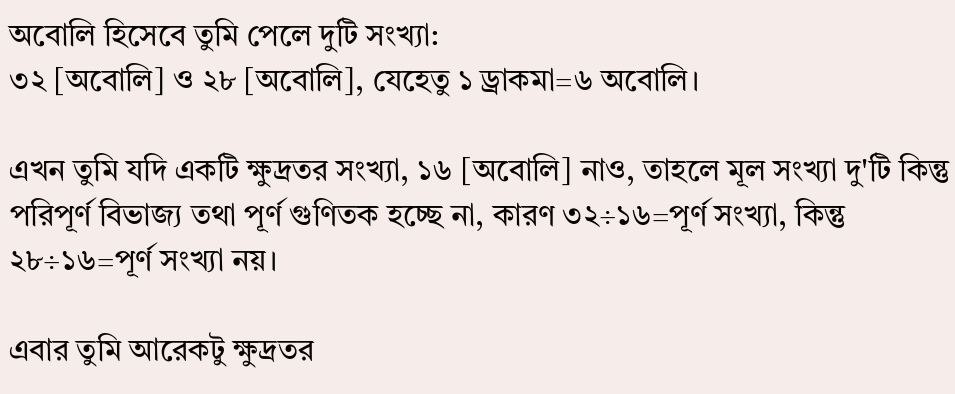অবোলি হিসেবে তুমি পেলে দুটি সংখ্যা:
৩২ [অবোলি] ও ২৮ [অবোলি], যেহেতু ১ ড্রাকমা=৬ অবোলি।

এখন তুমি যদি একটি ক্ষুদ্রতর সংখ্যা, ১৬ [অবোলি] নাও, তাহলে মূল সংখ্যা দু'টি কিন্তু পরিপূর্ণ বিভাজ্য তথা পূর্ণ গুণিতক হচ্ছে না, কারণ ৩২÷১৬=পূর্ণ সংখ্যা, কিন্তু ২৮÷১৬=পূর্ণ সংখ্যা নয়।

এবার তুমি আরেকটু ক্ষুদ্রতর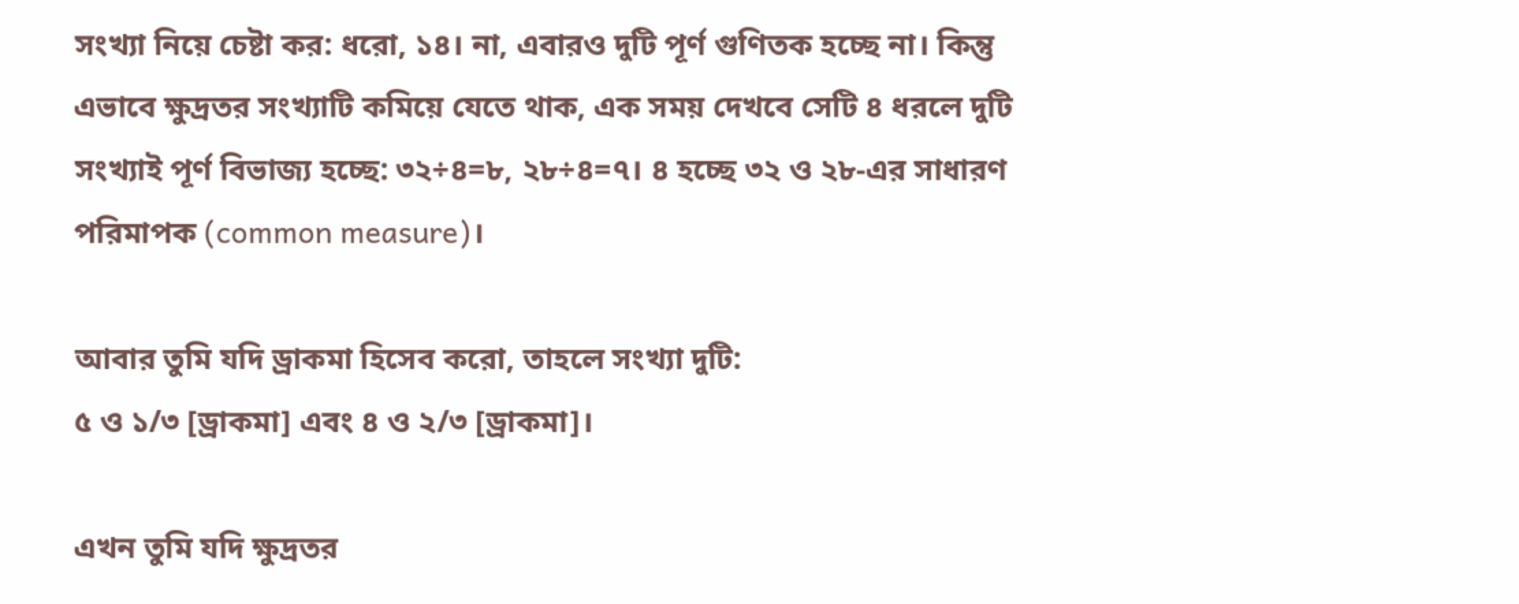সংখ্যা নিয়ে চেষ্টা কর: ধরো, ১৪। না, এবারও দুটি পূর্ণ গুণিতক হচ্ছে না। কিন্তু এভাবে ক্ষুদ্রতর সংখ্যাটি কমিয়ে যেতে থাক, এক সময় দেখবে সেটি ৪ ধরলে দুটি সংখ্যাই পূর্ণ বিভাজ্য হচ্ছে: ৩২÷৪=৮, ২৮÷৪=৭। ৪ হচ্ছে ৩২ ও ২৮-এর সাধারণ পরিমাপক (common measure)।

আবার তুমি যদি ড্রাকমা হিসেব করো, তাহলে সংখ্যা দুটি:
৫ ও ১/৩ [ড্রাকমা] এবং ৪ ও ২/৩ [ড্রাকমা]।

এখন তুমি যদি ক্ষুদ্রতর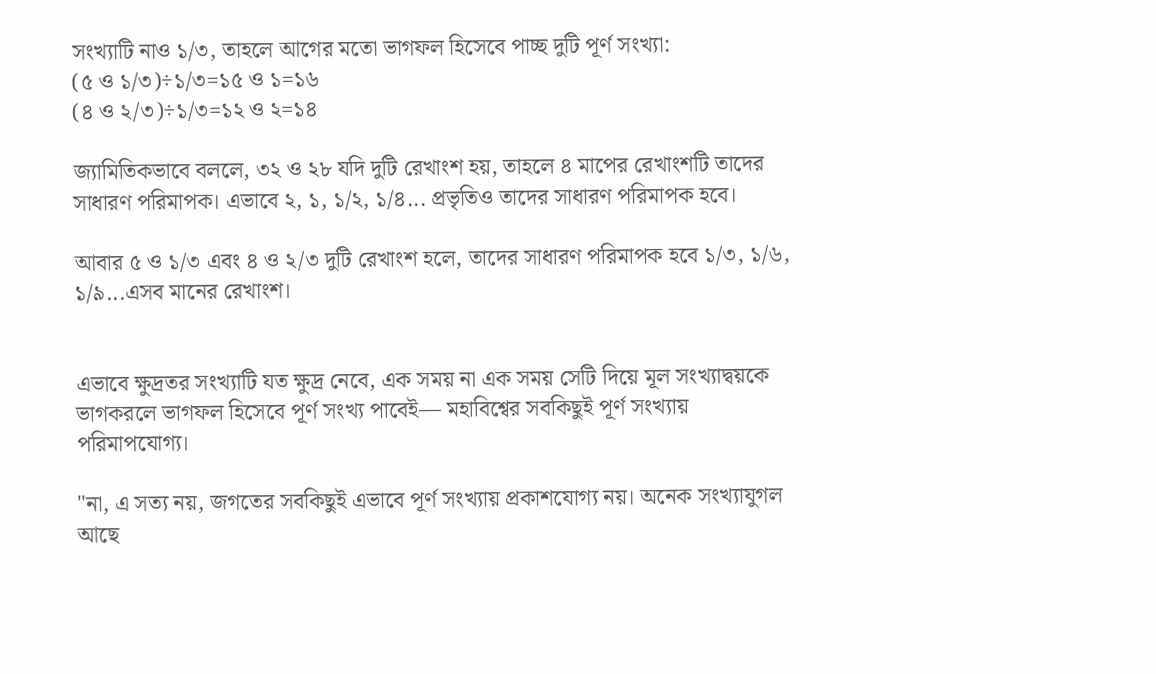সংখ্যাটি নাও ১/৩, তাহলে আগের মতো ভাগফল হিসেবে পাচ্ছ দুটি পূর্ণ সংখ্যা:
(৫ ও ১/৩)÷১/৩=১৫ ও ১=১৬
(৪ ও ২/৩)÷১/৩=১২ ও ২=১৪

জ্যামিতিকভাবে বললে, ৩২ ও ২৮ যদি দুটি রেখাংশ হয়, তাহলে ৪ মাপের রেখাংশটি তাদের সাধারণ পরিমাপক। এভাবে ২, ১, ১/২, ১/৪... প্রভৃতিও তাদের সাধারণ পরিমাপক হবে।

আবার ৫ ও ১/৩ এবং ৪ ও ২/৩ দুটি রেখাংশ হলে, তাদের সাধারণ পরিমাপক হবে ১/৩, ১/৬, ১/৯...এসব মানের রেখাংশ।


এভাবে ক্ষুদ্রতর সংখ্যাটি যত ক্ষুদ্র নেবে, এক সময় না এক সময় সেটি দিয়ে মূল সংখ্যাদ্বয়কে ভাগকরলে ভাগফল হিসেবে পূর্ণ সংখ্য পাবেই— মহাবিশ্বের সবকিছুই পূর্ণ সংখ্যায় পরিমাপযোগ্য।

"না, এ সত্য নয়, জগতের সবকিছুই এভাবে পূর্ণ সংখ্যায় প্রকাশযোগ্য নয়। অনেক সংখ্যাযুগল আছে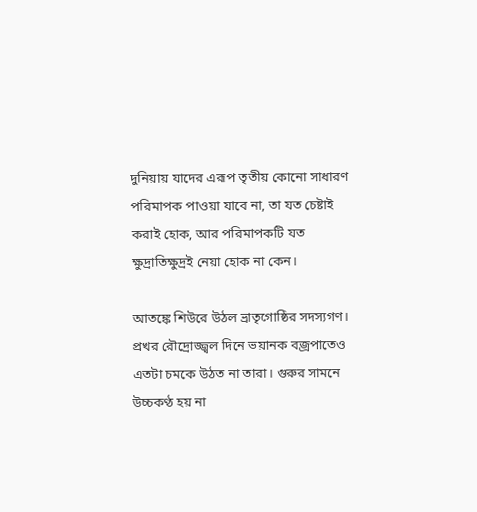দুনিয়ায় যাদের এরূপ তৃতীয় কোনো সাধারণ পরিমাপক পাওয়া যাবে না, তা যত চেষ্টাই করাই হোক, আর পরিমাপকটি যত ক্ষুদ্রাতিক্ষুদ্রই নেয়া হোক না কেন।

আতঙ্কে শিউরে উঠল ভ্রাতৃগোষ্ঠির সদস্যগণ। প্রখর রৌদ্রোজ্জ্বল দিনে ভয়ানক বজ্রপাতেও এতটা চমকে উঠত না তারা। গুরুর সামনে উচ্চকণ্ঠ হয় না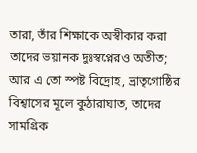তারা, তাঁর শিক্ষাকে অস্বীকার করা তাদের ভয়ানক দুঃস্বপ্নেরও অতীত; আর এ তো স্পষ্ট বিদ্রোহ, ভ্রাতৃগোষ্ঠির বিশ্বাসের মূলে কুঠারাঘাত, তাদের সামগ্রিক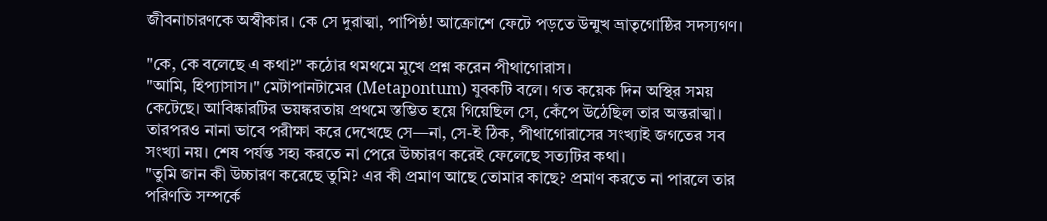জীবনাচারণকে অস্বীকার। কে সে দুরাত্মা, পাপিষ্ঠ! আক্রোশে ফেটে পড়তে উন্মুখ ভ্রাতৃগোষ্ঠির সদস্যগণ।

"কে, কে বলেছে এ কথা?" কঠোর থমথমে মুখে প্রশ্ন করেন পীথাগোরাস।
"আমি, হিপ্যাসাস।" মেটাপানটামের (Metapontum) যুবকটি বলে। গত কয়েক দিন অস্থির সময় কেটেছে। আবিষ্কারটির ভয়ঙ্করতায় প্রথমে স্তম্ভিত হয়ে গিয়েছিল সে, কেঁপে উঠেছিল তার অন্তরাত্মা। তারপরও নানা ভাবে পরীক্ষা করে দেখেছে সে—না, সে-ই ঠিক, পীথাগোরাসের সংখ্যাই জগতের সব সংখ্যা নয়। শেষ পর্যন্ত সহ্য করতে না পেরে উচ্চারণ করেই ফেলেছে সত্যটির কথা।
"তুমি জান কী উচ্চারণ করেছে তুমি? এর কী প্রমাণ আছে তোমার কাছে? প্রমাণ করতে না পারলে তার পরিণতি সম্পর্কে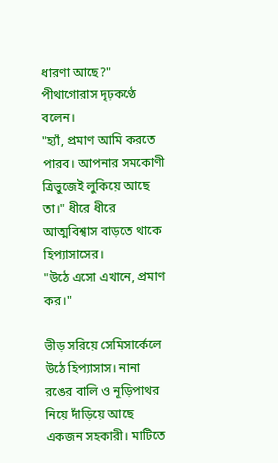ধারণা আছে?" পীথাগোরাস দৃঢ়কণ্ঠে বলেন।
"হ্যাঁ, প্রমাণ আমি করতে পারব। আপনার সমকোণী ত্রিভুজেই লুকিয়ে আছে তা।" ধীরে ধীরে আত্মবিশ্বাস বাড়তে থাকে হিপ্যাসাসের।
"উঠে এসো এখানে, প্রমাণ কর।"

ভীড় সরিয়ে সেমিসার্কেলে উঠে হিপ্যাসাস। নানা রঙের বালি ও নূড়িপাথর নিয়ে দাঁড়িয়ে আছে একজন সহকারী। মাটিতে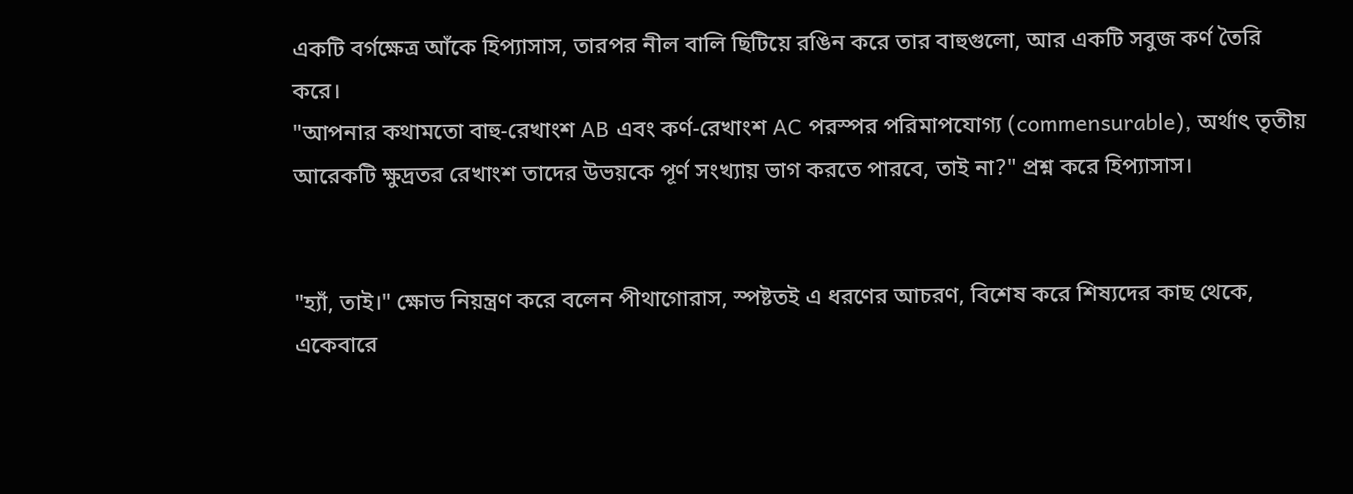একটি বর্গক্ষেত্র আঁকে হিপ্যাসাস, তারপর নীল বালি ছিটিয়ে রঙিন করে তার বাহুগুলো, আর একটি সবুজ কর্ণ তৈরি করে।
"আপনার কথামতো বাহু-রেখাংশ AB এবং কর্ণ-রেখাংশ AC পরস্পর পরিমাপযোগ্য (commensurable), অর্থাৎ তৃতীয় আরেকটি ক্ষুদ্রতর রেখাংশ তাদের উভয়কে পূর্ণ সংখ্যায় ভাগ করতে পারবে, তাই না?" প্রশ্ন করে হিপ্যাসাস।


"হ্যাঁ, তাই।" ক্ষোভ নিয়ন্ত্রণ করে বলেন পীথাগোরাস, স্পষ্টতই এ ধরণের আচরণ, বিশেষ করে শিষ্যদের কাছ থেকে, একেবারে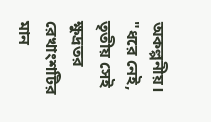অকল্পনীয়।
"ধরে নেই, তৃতীয় সেই ক্ষুদ্রতর রেখাংশটির মান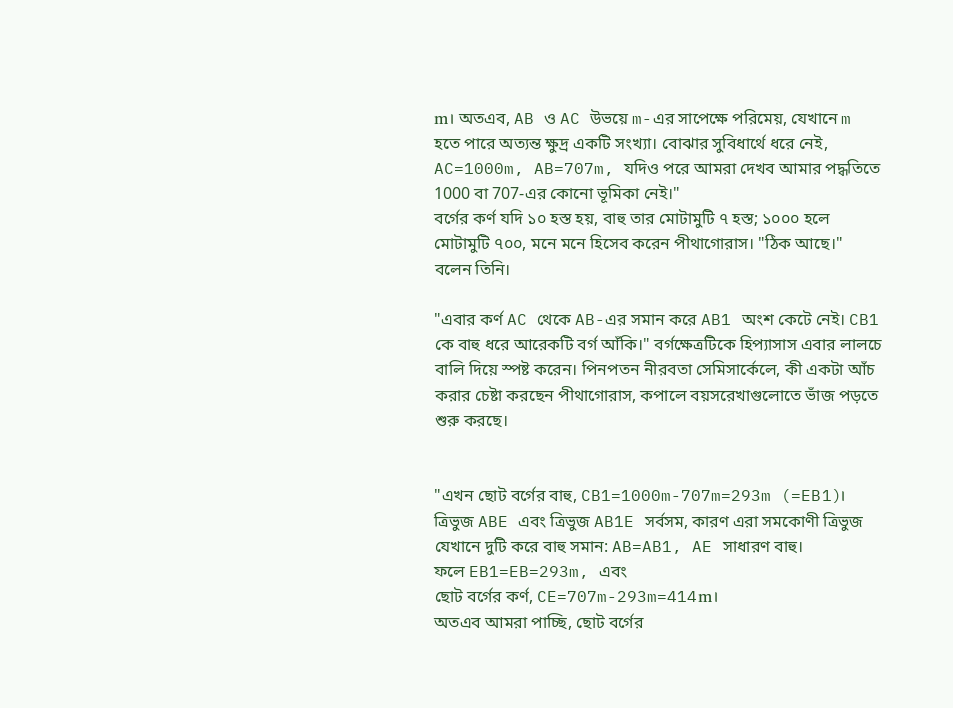m। অতএব, AB ও AC উভয়ে m-এর সাপেক্ষে পরিমেয়, যেখানে m হতে পারে অত্যন্ত ক্ষুদ্র একটি সংখ্যা। বোঝার সুবিধার্থে ধরে নেই, AC=1000m, AB=707m, যদিও পরে আমরা দেখব আমার পদ্ধতিতে 1000 বা 707-এর কোনো ভূমিকা নেই।"
বর্গের কর্ণ যদি ১০ হস্ত হয়, বাহু তার মোটামুটি ৭ হস্ত; ১০০০ হলে মোটামুটি ৭০০, মনে মনে হিসেব করেন পীথাগোরাস। "ঠিক আছে।" বলেন তিনি।

"এবার কর্ণ AC থেকে AB-এর সমান করে AB1 অংশ কেটে নেই। CB1 কে বাহু ধরে আরেকটি বর্গ আঁকি।" বর্গক্ষেত্রটিকে হিপ্যাসাস এবার লালচে বালি দিয়ে স্পষ্ট করেন। পিনপতন নীরবতা সেমিসার্কেলে, কী একটা আঁচ করার চেষ্টা করছেন পীথাগোরাস, কপালে বয়সরেখাগুলোতে ভাঁজ পড়তে শুরু করছে।


"এখন ছোট বর্গের বাহু, CB1=1000m-707m=293m (=EB1)।
ত্রিভুজ ABE এবং ত্রিভুজ AB1E সর্বসম, কারণ এরা সমকোণী ত্রিভুজ যেখানে দুটি করে বাহু সমান: AB=AB1, AE সাধারণ বাহু।
ফলে EB1=EB=293m, এবং
ছোট বর্গের কর্ণ, CE=707m-293m=414m।
অতএব আমরা পাচ্ছি, ছোট বর্গের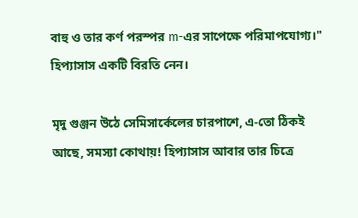বাহু ও তার কর্ণ পরস্পর m-এর সাপেক্ষে পরিমাপযোগ্য।" হিপ্যাসাস একটি বিরতি নেন।

মৃদু গুঞ্জন উঠে সেমিসার্কেলের চারপাশে, এ-তো ঠিকই আছে, সমস্যা কোথায়! হিপ্যাসাস আবার তার চিত্রে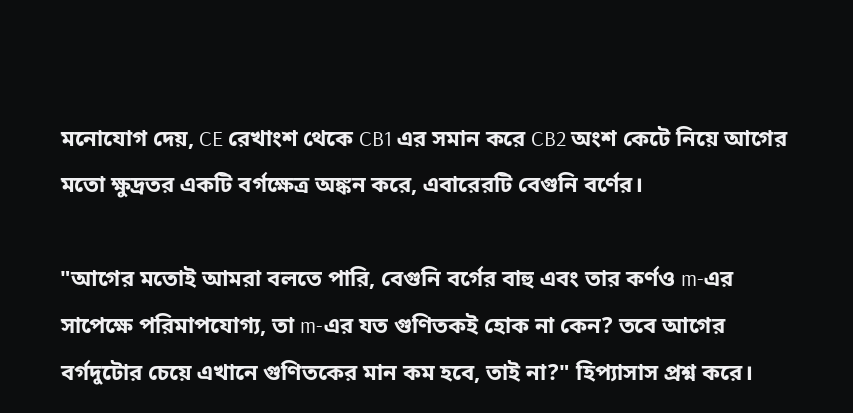মনোযোগ দেয়, CE রেখাংশ থেকে CB1 এর সমান করে CB2 অংশ কেটে নিয়ে আগের মতো ক্ষুদ্রতর একটি বর্গক্ষেত্র অঙ্কন করে, এবারেরটি বেগুনি বর্ণের।

"আগের মতোই আমরা বলতে পারি, বেগুনি বর্গের বাহু এবং তার কর্ণও m-এর সাপেক্ষে পরিমাপযোগ্য, তা m-এর যত গুণিতকই হোক না কেন? তবে আগের বর্গদুটোর চেয়ে এখানে গুণিতকের মান কম হবে, তাই না?" হিপ্যাসাস প্রশ্ন করে।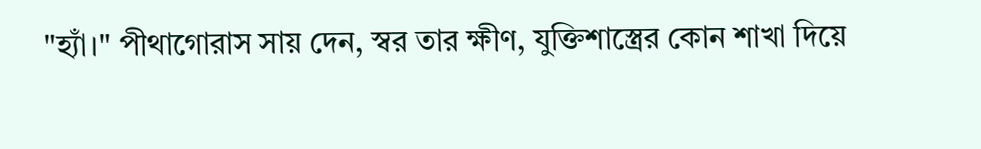"হ্যাঁ।" পীথাগোরাস সায় দেন, স্বর তার ক্ষীণ, যুক্তিশাস্ত্রের কোন শাখা দিয়ে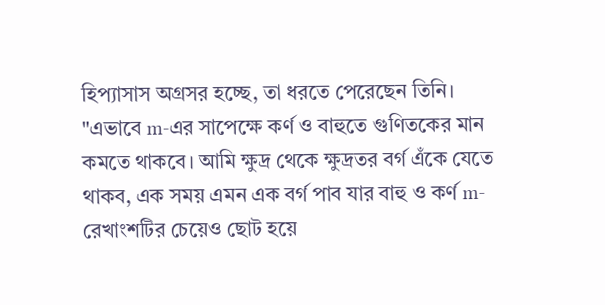হিপ্যাসাস অগ্রসর হচ্ছে, তা ধরতে পেরেছেন তিনি।
"এভাবে m-এর সাপেক্ষে কর্ণ ও বাহুতে গুণিতকের মান কমতে থাকবে। আমি ক্ষুদ্র থেকে ক্ষুদ্রতর বর্গ এঁকে যেতে থাকব, এক সময় এমন এক বর্গ পাব যার বাহু ও কর্ণ m-রেখাংশটির চেয়েও ছোট হয়ে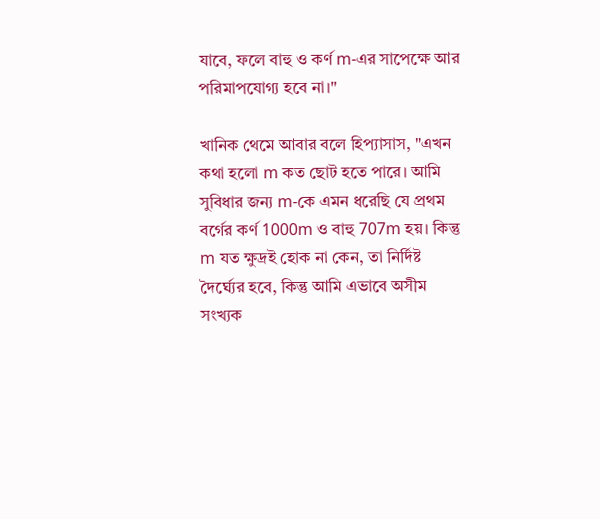যাবে, ফলে বাহু ও কর্ণ m-এর সাপেক্ষে আর পরিমাপযোগ্য হবে না।"

খানিক থেমে আবার বলে হিপ্যাসাস, "এখন কথা হলো m কত ছোট হতে পারে। আমি সুবিধার জন্য m-কে এমন ধরেছি যে প্রথম বর্গের কর্ণ 1000m ও বাহু 707m হয়। কিন্তু m যত ক্ষুদ্রই হোক না কেন, তা নির্দিষ্ট দৈর্ঘ্যের হবে, কিন্তু আমি এভাবে অসীম সংখ্যক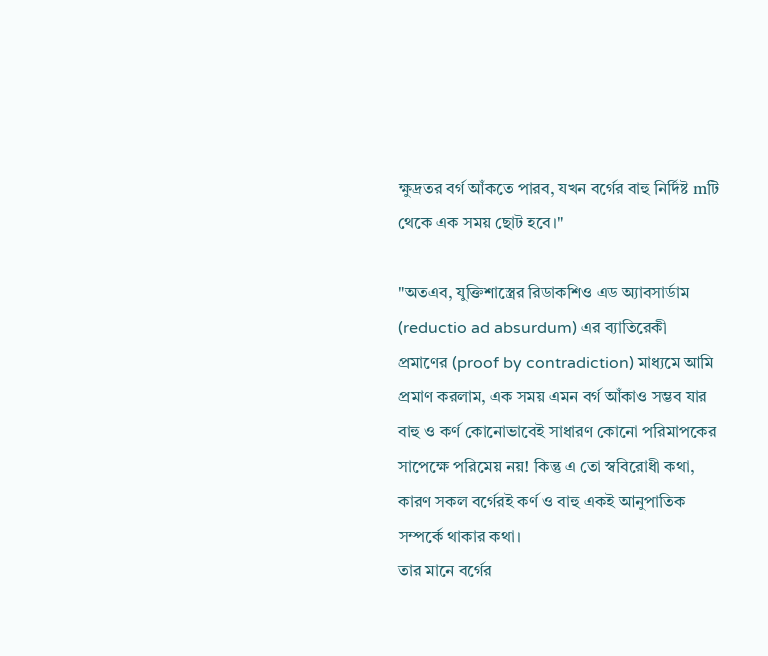ক্ষুদ্রতর বর্গ আঁকতে পারব, যখন বর্গের বাহু নির্দিষ্ট mটি থেকে এক সময় ছোট হবে।"

"অতএব, যুক্তিশাস্ত্রের রিডাকশিও এড অ্যাবসার্ডাম (reductio ad absurdum) এর ব্যাতিরেকী প্রমাণের (proof by contradiction) মাধ্যমে আমি প্রমাণ করলাম, এক সময় এমন বর্গ আঁকাও সম্ভব যার বাহু ও কর্ণ কোনোভাবেই সাধারণ কোনো পরিমাপকের সাপেক্ষে পরিমেয় নয়! কিন্তু এ তো স্ববিরোধী কথা, কারণ সকল বর্গেরই কর্ণ ও বাহু একই আনুপাতিক সম্পর্কে থাকার কথা।
তার মানে বর্গের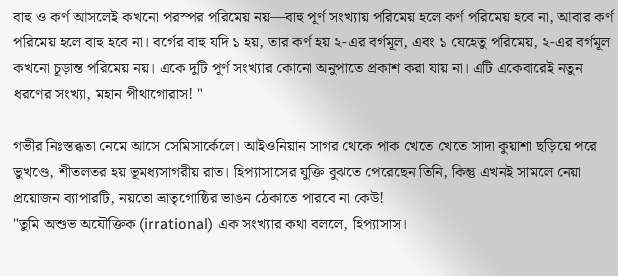বাহু ও কর্ণ আসলেই কখনো পরস্পর পরিমেয় নয়—বাহু পূর্ণ সংখ্যায় পরিমেয় হলে কর্ণ পরিমেয় হবে না, আবার কর্ণ পরিমেয় হলে বাহু হবে না। বর্গের বাহু যদি ১ হয়, তার কর্ণ হয় ২-এর বর্গমূল, এবং ১ যেহেতু পরিমেয়, ২-এর বর্গমূল কখনো চূড়ান্ত পরিমেয় নয়। একে দুটি পূর্ণ সংখ্যার কোনো অনুপাতে প্রকাশ করা যায় না। এটি একেবারেই নতুন ধরণের সংখ্যা, মহান পীথাগোরাস! "

গভীর নিঃস্তব্ধতা নেমে আসে সেমিসার্কেলে। আইওনিয়ান সাগর থেকে পাক খেতে খেতে সাদা কুয়াশা ছড়িয়ে পরে ভুখণ্ডে, শীতলতর হয় ভূমধ্যসাগরীয় রাত। হিপ্যাসাসের যুক্তি বুঝতে পেরেছেন তিনি, কিন্তু এখনই সামলে নেয়া প্রয়োজন ব্যাপারটি, নয়তো ভ্রাতৃগোষ্ঠির ভাঙন ঠেকাতে পারবে না কেউ!
"তুমি অশুভ অযৌক্তিক (irrational) এক সংখ্যার কথা বললে, হিপ্যাসাস।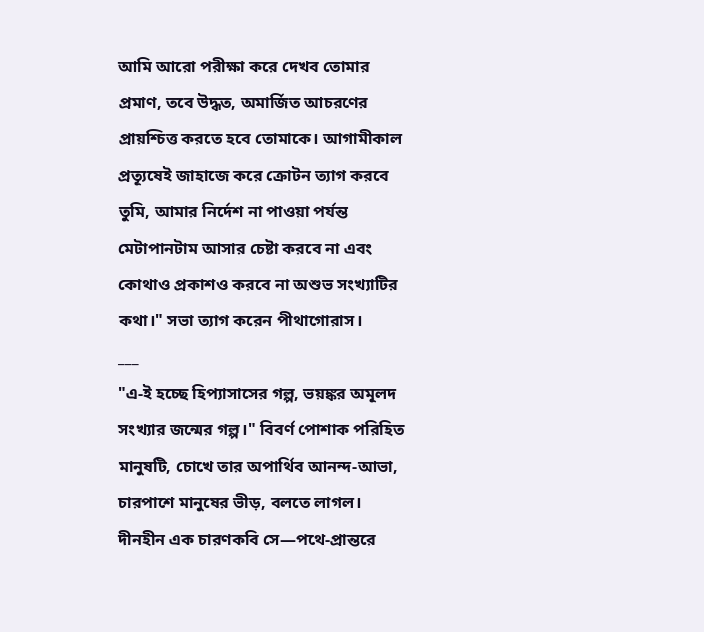আমি আরো পরীক্ষা করে দেখব তোমার প্রমাণ, তবে উদ্ধত, অমার্জিত আচরণের প্রায়শ্চিত্ত করতে হবে তোমাকে। আগামীকাল প্রত্যূষেই জাহাজে করে ক্রোটন ত্যাগ করবে তুমি, আমার নির্দেশ না পাওয়া পর্যন্ত মেটাপানটাম আসার চেষ্টা করবে না এবং কোথাও প্রকাশও করবে না অশুভ সংখ্যাটির কথা।" সভা ত্যাগ করেন পীথাগোরাস।
___
"এ-ই হচ্ছে হিপ্যাসাসের গল্প, ভয়ঙ্কর অমূলদ সংখ্যার জন্মের গল্প।" বিবর্ণ পোশাক পরিহিত মানুষটি, চোখে তার অপার্থিব আনন্দ-আভা, চারপাশে মানুষের ভীড়, বলতে লাগল। দীনহীন এক চারণকবি সে—পথে-প্রান্তরে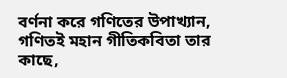বর্ণনা করে গণিতের উপাখ্যান, গণিতই মহান গীতিকবিতা তার কাছে,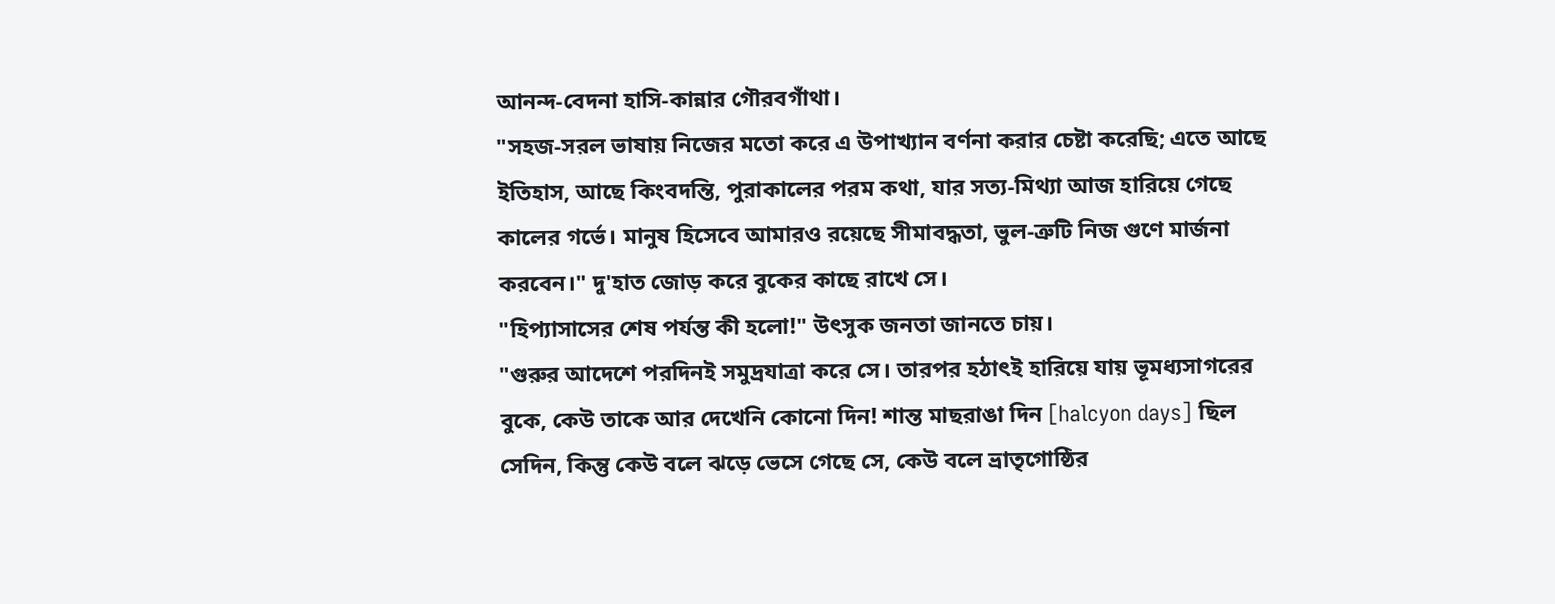আনন্দ-বেদনা হাসি-কান্নার গৌরবগাঁথা।
"সহজ-সরল ভাষায় নিজের মতো করে এ উপাখ্যান বর্ণনা করার চেষ্টা করেছি; এতে আছে ইতিহাস, আছে কিংবদন্তি, পুরাকালের পরম কথা, যার সত্য-মিথ্যা আজ হারিয়ে গেছে কালের গর্ভে। মানুষ হিসেবে আমারও রয়েছে সীমাবদ্ধতা, ভুল-ত্রুটি নিজ গুণে মার্জনা করবেন।" দু'হাত জোড় করে বুকের কাছে রাখে সে।
"হিপ্যাসাসের শেষ পর্যন্ত কী হলো!" উৎসুক জনতা জানতে চায়।
"গুরুর আদেশে পরদিনই সমুদ্রযাত্রা করে সে। তারপর হঠাৎই হারিয়ে যায় ভূমধ্যসাগরের বুকে, কেউ তাকে আর দেখেনি কোনো দিন! শান্ত মাছরাঙা দিন [halcyon days] ছিল সেদিন, কিন্তু কেউ বলে ঝড়ে ভেসে গেছে সে, কেউ বলে ভ্রাতৃগোষ্ঠির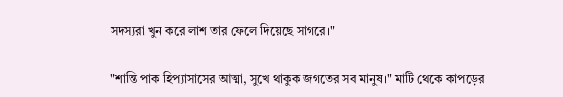সদস্যরা খুন করে লাশ তার ফেলে দিয়েছে সাগরে।"

"শান্তি পাক হিপ্যাসাসের আত্মা, সুখে থাকুক জগতের সব মানুষ।" মাটি থেকে কাপড়ের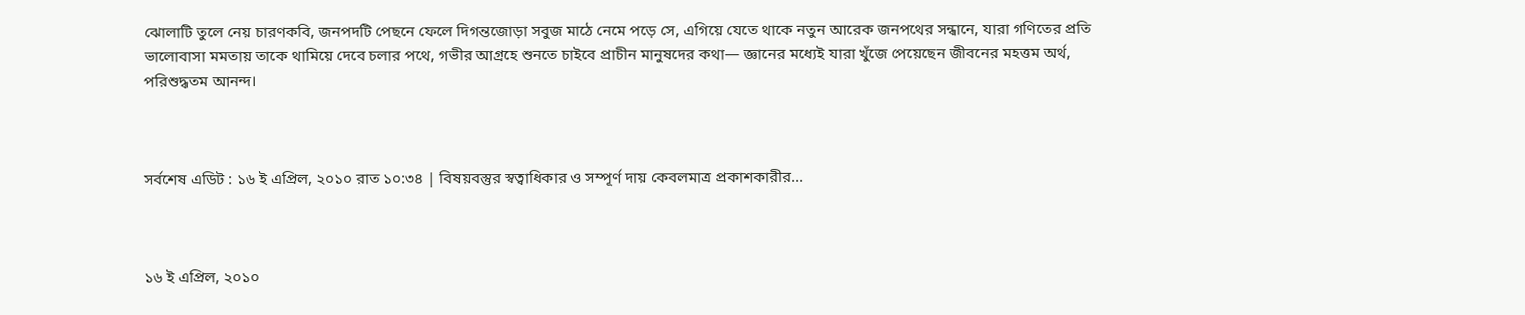ঝোলাটি তুলে নেয় চারণকবি, জনপদটি পেছনে ফেলে দিগন্তজোড়া সবুজ মাঠে নেমে পড়ে সে, এগিয়ে যেতে থাকে নতুন আরেক জনপথের সন্ধানে, যারা গণিতের প্রতি ভালোবাসা মমতায় তাকে থামিয়ে দেবে চলার পথে, গভীর আগ্রহে শুনতে চাইবে প্রাচীন মানুষদের কথা— জ্ঞানের মধ্যেই যারা খুঁজে পেয়েছেন জীবনের মহত্তম অর্থ, পরিশুদ্ধতম আনন্দ।



সর্বশেষ এডিট : ১৬ ই এপ্রিল, ২০১০ রাত ১০:৩৪ | বিষয়বস্তুর স্বত্বাধিকার ও সম্পূর্ণ দায় কেবলমাত্র প্রকাশকারীর...



১৬ ই এপ্রিল, ২০১০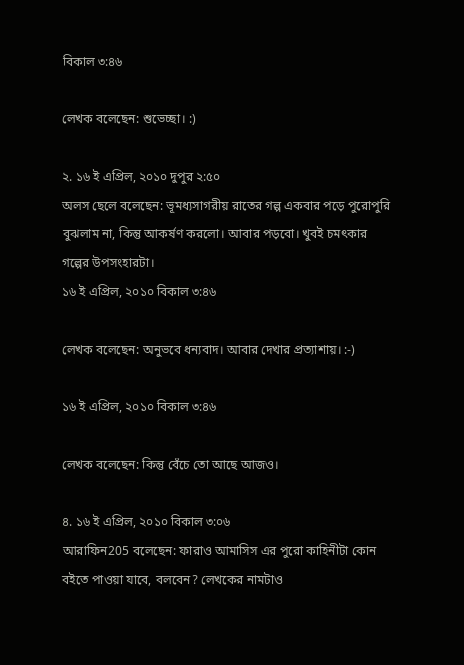বিকাল ৩:৪৬

লেখক বলেছেন: শুভেচ্ছা। :)

২. ১৬ ই এপ্রিল, ২০১০ দুপুর ২:৫০
অলস ছেলে বলেছেন: ভূমধ্যসাগরীয় রাতের গল্প একবার পড়ে পুরোপুরি বুঝলাম না, কিন্তু আকর্ষণ করলো। আবার পড়বো। খুবই চমৎকার গল্পের উপসংহারটা।
১৬ ই এপ্রিল, ২০১০ বিকাল ৩:৪৬

লেখক বলেছেন: অনুভবে ধন্যবাদ। আবার দেখার প্রত্যাশায়। :-)

১৬ ই এপ্রিল, ২০১০ বিকাল ৩:৪৬

লেখক বলেছেন: কিন্তু বেঁচে তো আছে আজও।

৪. ১৬ ই এপ্রিল, ২০১০ বিকাল ৩:০৬
আরাফিন205 বলেছেন: ফারাও আমাসিস এর পুরো কাহিনীটা কোন বইতে পাওয়া যাবে, বলবেন? লেখকের নামটাও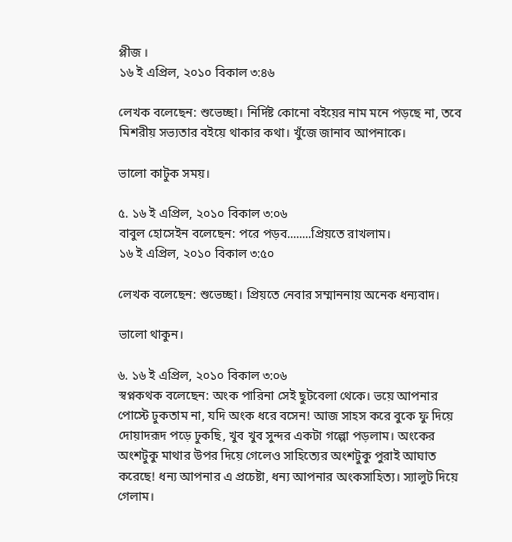প্লীজ ।
১৬ ই এপ্রিল, ২০১০ বিকাল ৩:৪৬

লেখক বলেছেন: শুভেচ্ছা। নির্দিষ্ট কোনো বইয়ের নাম মনে পড়ছে না, তবে মিশরীয় সভ্যতার বইয়ে থাকার কথা। খুঁজে জানাব আপনাকে।

ভালো কাটুক সময়।

৫. ১৬ ই এপ্রিল, ২০১০ বিকাল ৩:০৬
বাবুল হোসেইন বলেছেন: পরে পড়ব........প্রিয়তে রাখলাম।
১৬ ই এপ্রিল, ২০১০ বিকাল ৩:৫০

লেখক বলেছেন: শুভেচ্ছা। প্রিয়তে নেবার সম্মাননায় অনেক ধন্যবাদ।

ভালো থাকুন।

৬. ১৬ ই এপ্রিল, ২০১০ বিকাল ৩:০৬
স্বপ্নকথক বলেছেন: অংক পারিনা সেই ছুটবেলা থেকে। ভয়ে আপনার পোস্টে ঢুকতাম না, যদি অংক ধরে বসেন! আজ সাহস করে বুকে ফু দিয়ে দোয়াদরূদ পড়ে ঢুকছি, খুব খুব সুন্দর একটা গল্পো পড়লাম। অংকের অংশটুকু মাথার উপর দিয়ে গেলেও সাহিত্যের অংশটুকু পুরাই আঘাত করেছে! ধন্য আপনার এ প্রচেষ্টা, ধন্য আপনার অংকসাহিত্য। স্যালুট দিয়ে গেলাম।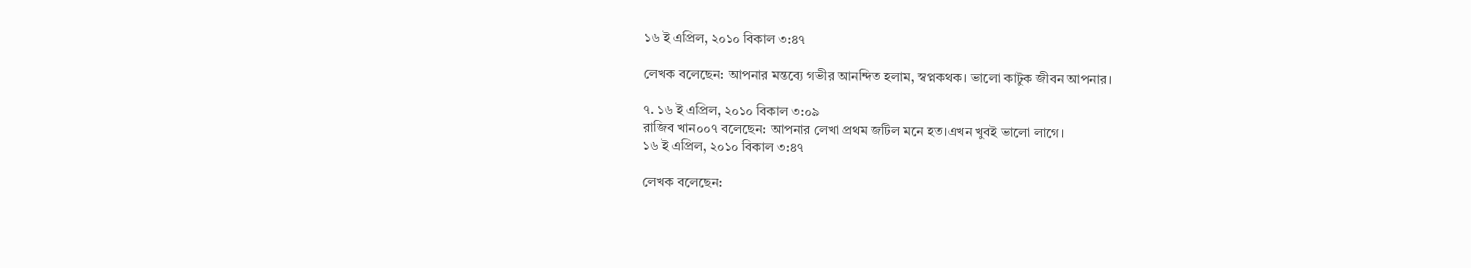১৬ ই এপ্রিল, ২০১০ বিকাল ৩:৪৭

লেখক বলেছেন: আপনার মন্তব্যে গভীর আনন্দিত হলাম, স্বপ্নকথক। ভালো কাটুক জীবন আপনার।

৭. ১৬ ই এপ্রিল, ২০১০ বিকাল ৩:০৯
রাজিব খান০০৭ বলেছেন: আপনার লেখা প্রথম জটিল মনে হত।এখন খুবই ভালো লাগে।
১৬ ই এপ্রিল, ২০১০ বিকাল ৩:৪৭

লেখক বলেছেন: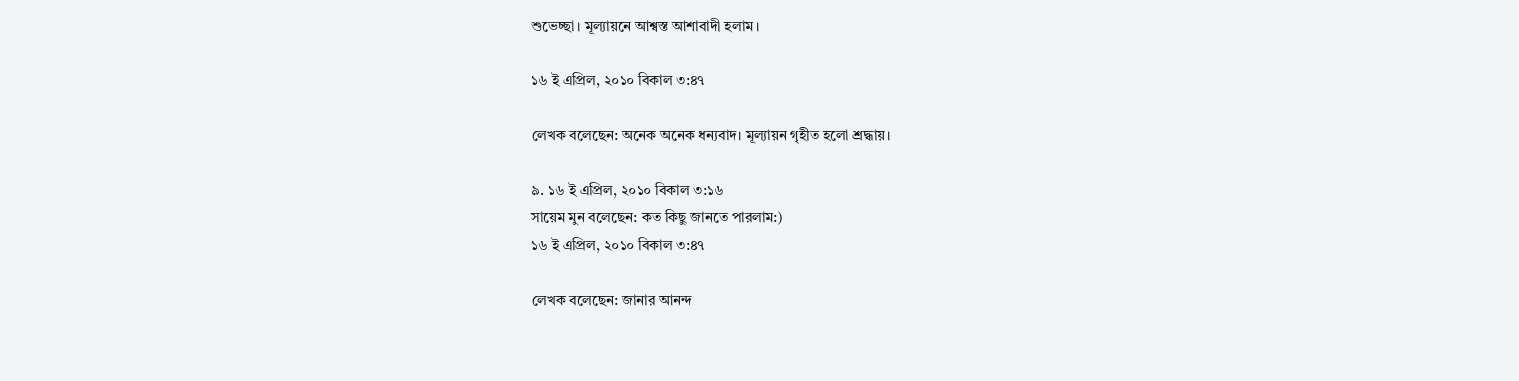শুভেচ্ছা। মূল্যায়নে আশ্বস্ত আশাবাদী হলাম।

১৬ ই এপ্রিল, ২০১০ বিকাল ৩:৪৭

লেখক বলেছেন: অনেক অনেক ধন্যবাদ। মূল্যায়ন গৃহীত হলো শ্রদ্ধায়।

৯. ১৬ ই এপ্রিল, ২০১০ বিকাল ৩:১৬
সায়েম মুন বলেছেন: কত কিছু জানতে পারলাম:)
১৬ ই এপ্রিল, ২০১০ বিকাল ৩:৪৭

লেখক বলেছেন: জানার আনন্দ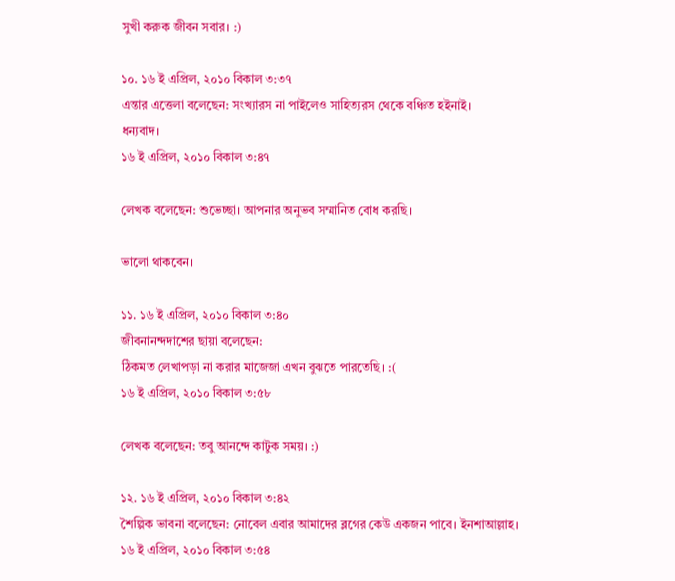সুখী করুক জীবন সবার। :)

১০. ১৬ ই এপ্রিল, ২০১০ বিকাল ৩:৩৭
এন্তার এত্তেলা বলেছেন: সংখ্যারস না পাইলেও সাহিত্যরস থেকে বঞ্চিত হইনাই।
ধন্যবাদ।
১৬ ই এপ্রিল, ২০১০ বিকাল ৩:৪৭

লেখক বলেছেন: শুভেচ্ছা। আপনার অনুভব সম্মানিত বোধ করছি।

ভালো থাকবেন।

১১. ১৬ ই এপ্রিল, ২০১০ বিকাল ৩:৪০
জীবনানন্দদাশের ছায়া বলেছেন:
ঠিকমত লেখাপড়া না করার মাজেজা এখন বুঝতে পারতেছি। :(
১৬ ই এপ্রিল, ২০১০ বিকাল ৩:৫৮

লেখক বলেছেন: তবু আনন্দে কাটুক সময়। :)

১২. ১৬ ই এপ্রিল, ২০১০ বিকাল ৩:৪২
শৈল্পিক ভাবনা বলেছেন: নোবেল এবার আমাদের ব্লগের কেউ একজন পাবে। ইনশাআল্লাহ।
১৬ ই এপ্রিল, ২০১০ বিকাল ৩:৫৪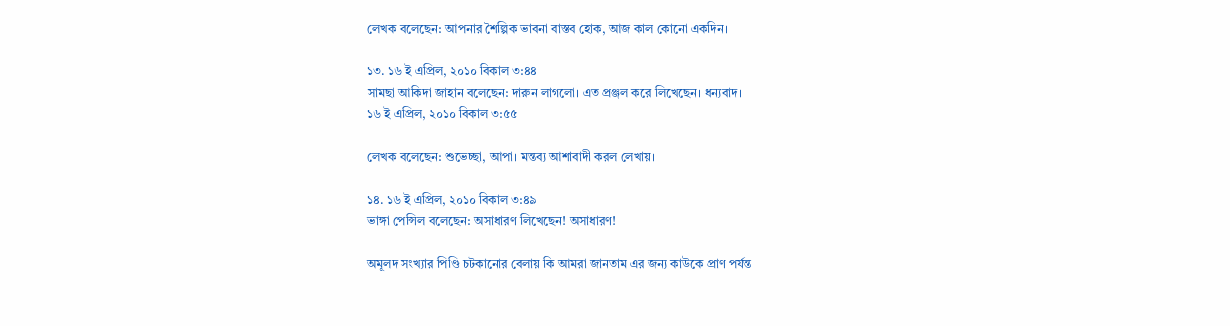লেখক বলেছেন: আপনার শৈল্পিক ভাবনা বাস্তব হোক, আজ কাল কোনো একদিন।

১৩. ১৬ ই এপ্রিল, ২০১০ বিকাল ৩:৪৪
সামছা আকিদা জাহান বলেছেন: দারুন লাগলো। এত প্রঞ্জল করে লিখেছেন। ধন্যবাদ।
১৬ ই এপ্রিল, ২০১০ বিকাল ৩:৫৫

লেখক বলেছেন: শুভেচ্ছা, আপা। মন্তব্য আশাবাদী করল লেখায়।

১৪. ১৬ ই এপ্রিল, ২০১০ বিকাল ৩:৪৯
ভাঙ্গা পেন্সিল বলেছেন: অসাধারণ লিখেছেন! অসাধারণ!

অমূলদ সংখ্যার পিণ্ডি চটকানোর বেলায় কি আমরা জানতাম এর জন্য কাউকে প্রাণ পর্যন্ত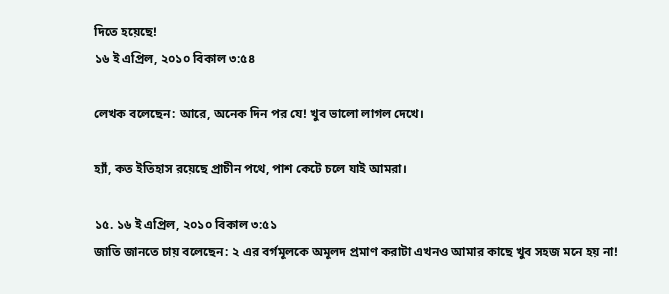দিতে হয়েছে!
১৬ ই এপ্রিল, ২০১০ বিকাল ৩:৫৪

লেখক বলেছেন: আরে, অনেক দিন পর যে! খুব ভালো লাগল দেখে।

হ্যাঁ, কত ইতিহাস রয়েছে প্রাচীন পথে, পাশ কেটে চলে যাই আমরা।

১৫. ১৬ ই এপ্রিল, ২০১০ বিকাল ৩:৫১
জাতি জানতে চায় বলেছেন: ২ এর বর্গমূলকে অমূলদ প্রমাণ করাটা এখনও আমার কাছে খুব সহজ মনে হয় না!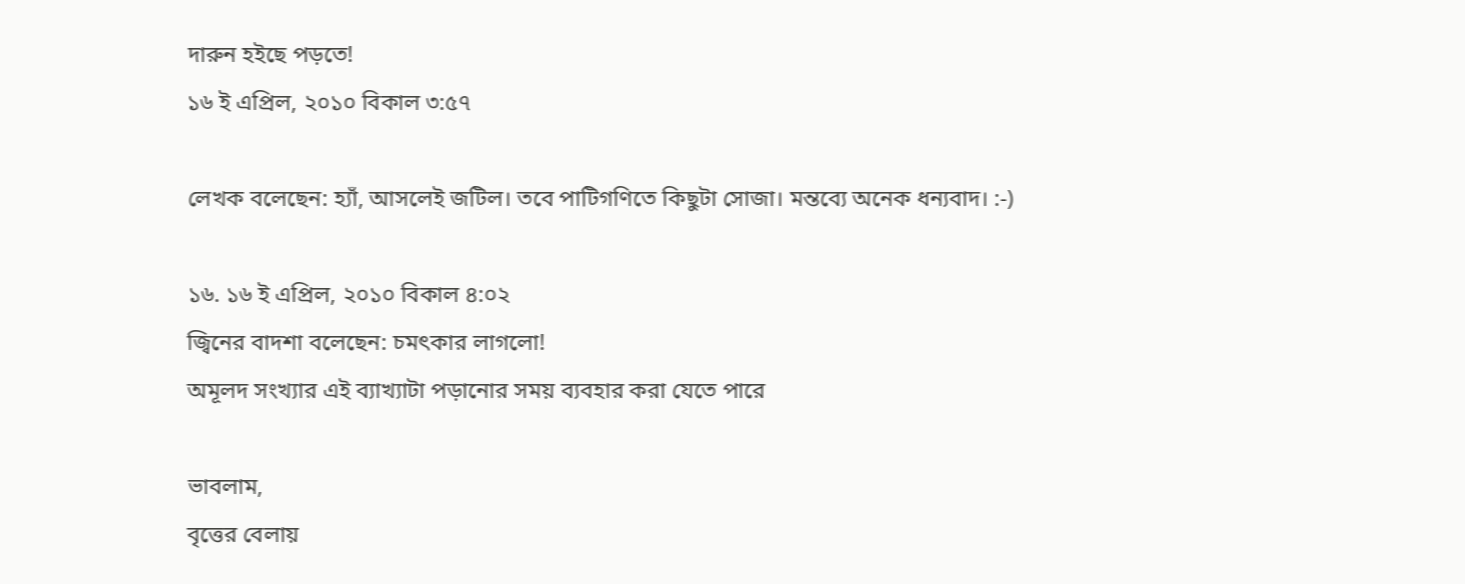দারুন হইছে পড়তে!
১৬ ই এপ্রিল, ২০১০ বিকাল ৩:৫৭

লেখক বলেছেন: হ্যাঁ, আসলেই জটিল। তবে পাটিগণিতে কিছুটা সোজা। মন্তব্যে অনেক ধন্যবাদ। :-)

১৬. ১৬ ই এপ্রিল, ২০১০ বিকাল ৪:০২
জ্বিনের বাদশা বলেছেন: চমৎকার লাগলো!
অমূলদ সংখ্যার এই ব্যাখ্যাটা পড়ানোর সময় ব্যবহার করা যেতে পারে

ভাবলাম,
বৃত্তের বেলায়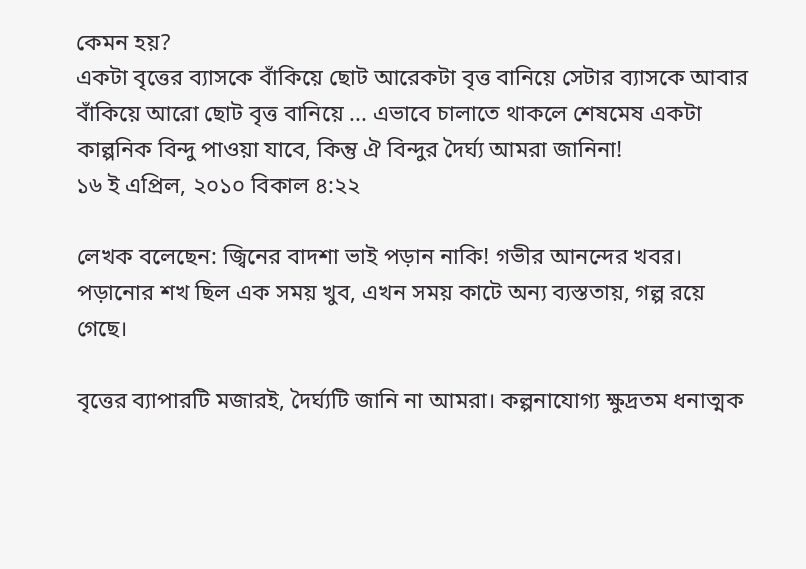কেমন হয়?
একটা বৃত্তের ব্যাসকে বাঁকিয়ে ছোট আরেকটা বৃত্ত বানিয়ে সেটার ব্যাসকে আবার বাঁকিয়ে আরো ছোট বৃত্ত বানিয়ে ... এভাবে চালাতে থাকলে শেষমেষ একটা কাল্পনিক বিন্দু পাওয়া যাবে, কিন্তু ঐ বিন্দুর দৈর্ঘ্য আমরা জানিনা!
১৬ ই এপ্রিল, ২০১০ বিকাল ৪:২২

লেখক বলেছেন: জ্বিনের বাদশা ভাই পড়ান নাকি! গভীর আনন্দের খবর। পড়ানোর শখ ছিল এক সময় খুব, এখন সময় কাটে অন্য ব্যস্ততায়, গল্প রয়ে গেছে।

বৃত্তের ব্যাপারটি মজারই, দৈর্ঘ্যটি জানি না আমরা। কল্পনাযোগ্য ক্ষুদ্রতম ধনাত্মক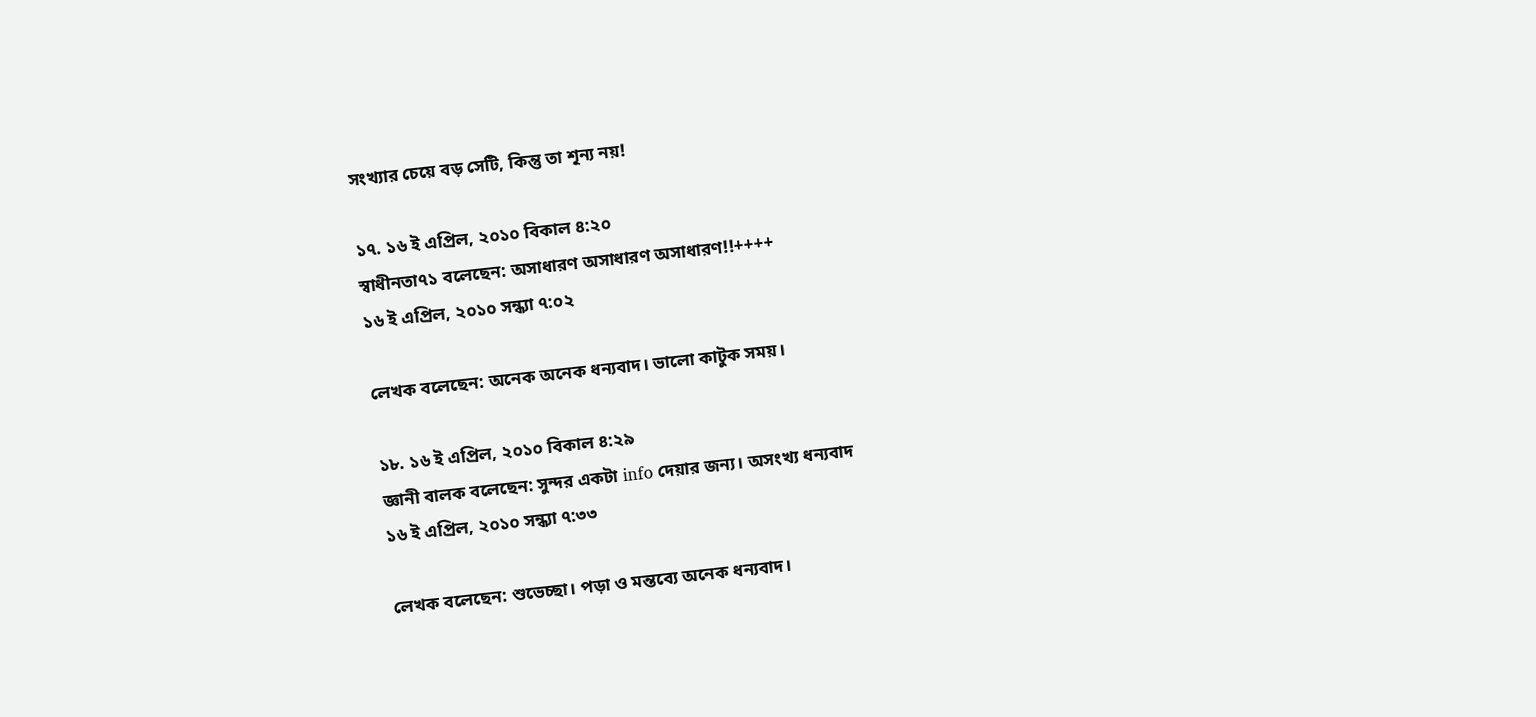সংখ্যার চেয়ে বড় সেটি, কিন্তু তা শূন্য নয়!

১৭. ১৬ ই এপ্রিল, ২০১০ বিকাল ৪:২০
স্বাধীনতা৭১ বলেছেন: অসাধারণ অসাধারণ অসাধারণ!!++++
১৬ ই এপ্রিল, ২০১০ সন্ধ্যা ৭:০২

লেখক বলেছেন: অনেক অনেক ধন্যবাদ। ভালো কাটুক সময়।

১৮. ১৬ ই এপ্রিল, ২০১০ বিকাল ৪:২৯
জ্ঞানী বালক বলেছেন: সুন্দর একটা info দেয়ার জন্য। অসংখ্য ধন্যবাদ
১৬ ই এপ্রিল, ২০১০ সন্ধ্যা ৭:৩৩

লেখক বলেছেন: শুভেচ্ছা। পড়া ও মন্তব্যে অনেক ধন্যবাদ।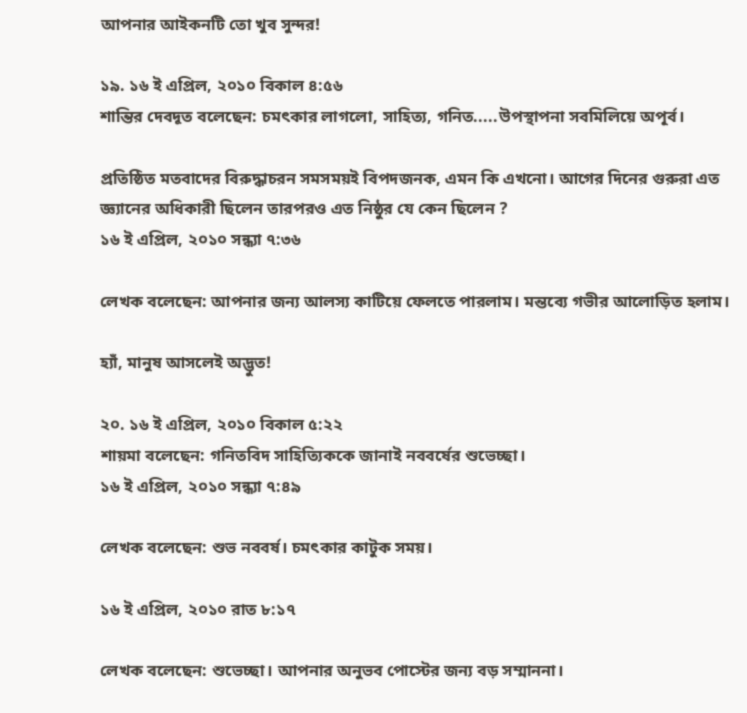আপনার আইকনটি তো খুব সুন্দর!

১৯. ১৬ ই এপ্রিল, ২০১০ বিকাল ৪:৫৬
শান্তির দেবদূত বলেছেন: চমৎকার লাগলো, সাহিত্য, গনিত.....উপস্থাপনা সবমিলিয়ে অপূর্ব।

প্রতিষ্ঠিত মতবাদের বিরুদ্ধাচরন সমসময়ই বিপদজনক, এমন কি এখনো। আগের দিনের গুরুরা এত জ্ঞ্যানের অধিকারী ছিলেন তারপরও এত নিষ্ঠুর যে কেন ছিলেন ?
১৬ ই এপ্রিল, ২০১০ সন্ধ্যা ৭:৩৬

লেখক বলেছেন: আপনার জন্য আলস্য কাটিয়ে ফেলতে পারলাম। মন্তব্যে গভীর আলোড়িত হলাম।

হ্যাঁ, মানুষ আসলেই অদ্ভুত!

২০. ১৬ ই এপ্রিল, ২০১০ বিকাল ৫:২২
শায়মা বলেছেন: গনিতবিদ সাহিত্যিককে জানাই নববর্ষের শুভেচ্ছা।
১৬ ই এপ্রিল, ২০১০ সন্ধ্যা ৭:৪৯

লেখক বলেছেন: শুভ নববর্ষ। চমৎকার কাটুক সময়।

১৬ ই এপ্রিল, ২০১০ রাত ৮:১৭

লেখক বলেছেন: শুভেচ্ছা। আপনার অনুভব পোস্টের জন্য বড় সম্মাননা।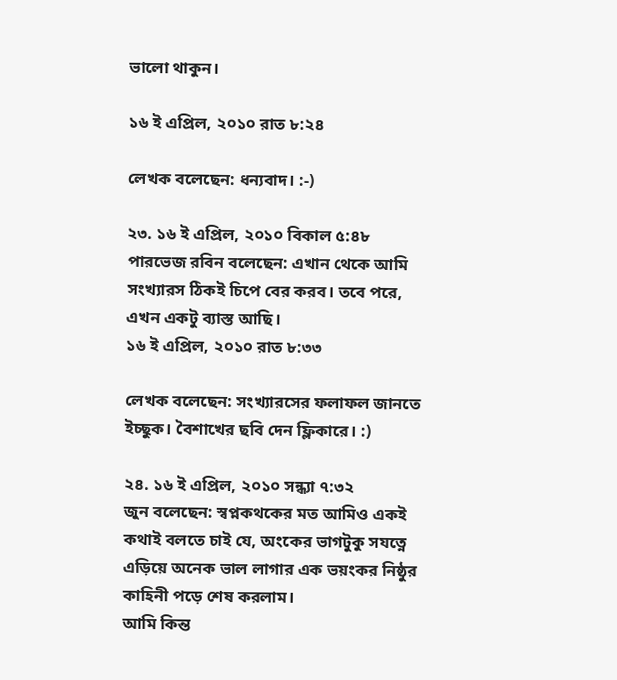ভালো থাকুন।

১৬ ই এপ্রিল, ২০১০ রাত ৮:২৪

লেখক বলেছেন: ধন্যবাদ। :-)

২৩. ১৬ ই এপ্রিল, ২০১০ বিকাল ৫:৪৮
পারভেজ রবিন বলেছেন: এখান থেকে আমি সংখ্যারস ঠিকই চিপে বের করব। তবে পরে, এখন একটু ব্যাস্ত আছি।
১৬ ই এপ্রিল, ২০১০ রাত ৮:৩৩

লেখক বলেছেন: সংখ্যারসের ফলাফল জানতে ইচ্ছুক। বৈশাখের ছবি দেন ফ্লিকারে। :)

২৪. ১৬ ই এপ্রিল, ২০১০ সন্ধ্যা ৭:৩২
জুন বলেছেন: স্বপ্নকথকের মত আমিও একই কথাই বলতে চাই যে, অংকের ভাগটুকু সযত্নে এড়িয়ে অনেক ভাল লাগার এক ভয়ংকর নিষ্ঠুর কাহিনী পড়ে শেষ করলাম।
আমি কিন্ত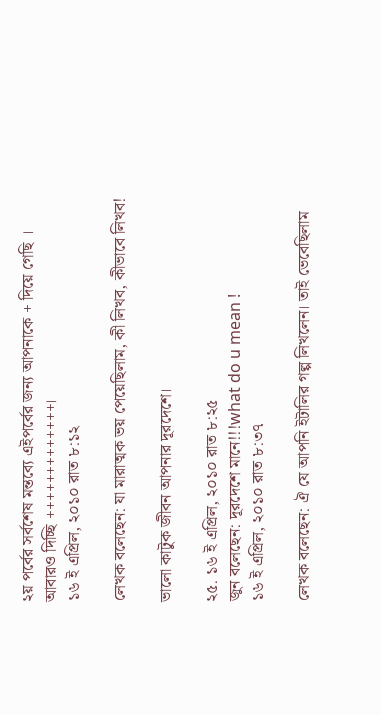২য় পর্বের সর্বশেষ মন্তব্যে এইপর্বের জন্য আপনাকে + দিয়ে গেছি ।
আবারও দিচ্ছি +++++++++++++।
১৬ ই এপ্রিল, ২০১০ রাত ৮:১২

লেখক বলেছেন: যা মারাত্মক ভয় পেয়েছিলাম, কী লিখব, কীভাবে লিখব!

ভালো কাটুক জীবন আপনার দূরদেশে।

২৫. ১৬ ই এপ্রিল, ২০১০ রাত ৮:২৫
জুন বলেছেন: দূরদেশে মানে!!!what do u mean !
১৬ ই এপ্রিল, ২০১০ রাত ৮:৩৭

লেখক বলেছেন: ঐ যে আপনি ইটালির গল্প লিখলেন। তাই ভেবেছিলাম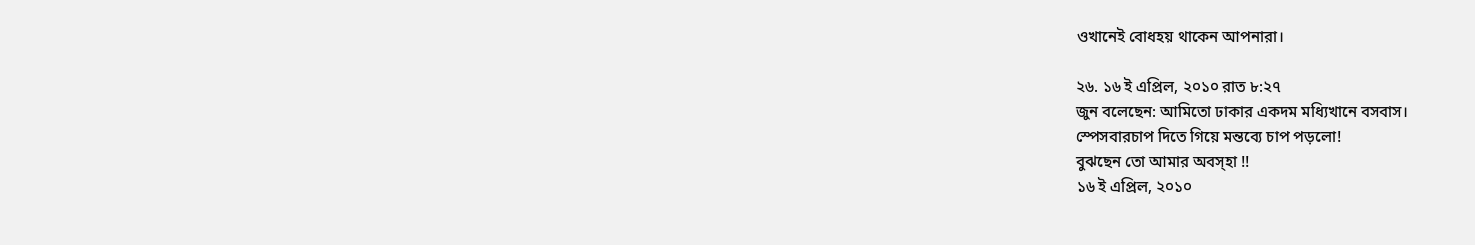ওখানেই বোধহয় থাকেন আপনারা।

২৬. ১৬ ই এপ্রিল, ২০১০ রাত ৮:২৭
জুন বলেছেন: আমিতো ঢাকার একদম মধ্যিখানে বসবাস।
স্পেসবারচাপ দিতে গিয়ে মন্তব্যে চাপ পড়লো!
বুঝছেন তো আমার অবস্হা !!
১৬ ই এপ্রিল, ২০১০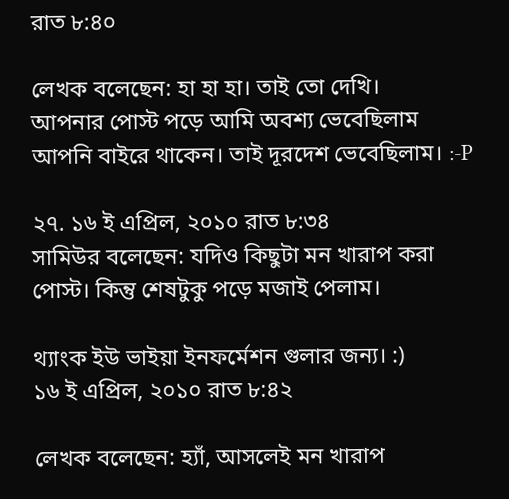রাত ৮:৪০

লেখক বলেছেন: হা হা হা। তাই তো দেখি।
আপনার পোস্ট পড়ে আমি অবশ্য ভেবেছিলাম আপনি বাইরে থাকেন। তাই দূরদেশ ভেবেছিলাম। :-P

২৭. ১৬ ই এপ্রিল, ২০১০ রাত ৮:৩৪
সামিউর বলেছেন: যদিও কিছুটা মন খারাপ করা পোস্ট। কিন্তু শেষটুকু পড়ে মজাই পেলাম।

থ্যাংক ইউ ভাইয়া ইনফর্মেশন গুলার জন্য। :)
১৬ ই এপ্রিল, ২০১০ রাত ৮:৪২

লেখক বলেছেন: হ্যাঁ, আসলেই মন খারাপ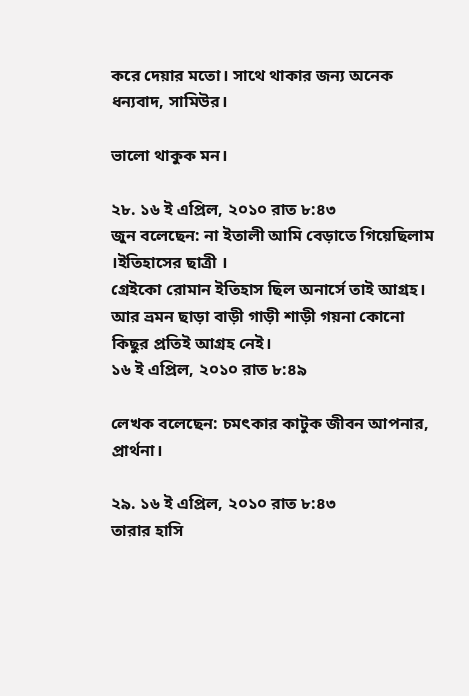করে দেয়ার মতো। সাথে থাকার জন্য অনেক ধন্যবাদ, সামিউর।

ভালো থাকুক মন।

২৮. ১৬ ই এপ্রিল, ২০১০ রাত ৮:৪৩
জুন বলেছেন: না ইতালী আমি বেড়াতে গিয়েছিলাম ।ইতিহাসের ছাত্রী ।
গ্রেইকো রোমান ইতিহাস ছিল অনার্সে তাই আগ্রহ।
আর ভ্রমন ছাড়া বাড়ী গাড়ী শাড়ী গয়না কোনো কিছুর প্রতিই আগ্রহ নেই।
১৬ ই এপ্রিল, ২০১০ রাত ৮:৪৯

লেখক বলেছেন: চমৎকার কাটুক জীবন আপনার, প্রার্থনা।

২৯. ১৬ ই এপ্রিল, ২০১০ রাত ৮:৪৩
তারার হাসি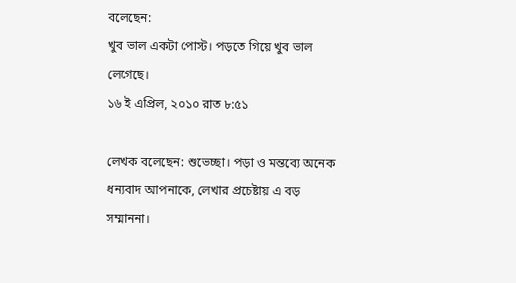বলেছেন:
খুব ভাল একটা পোস্ট। পড়তে গিয়ে খুব ভাল লেগেছে।
১৬ ই এপ্রিল, ২০১০ রাত ৮:৫১

লেখক বলেছেন: শুভেচ্ছা। পড়া ও মন্তব্যে অনেক ধন্যবাদ আপনাকে, লেখার প্রচেষ্টায় এ বড় সম্মাননা।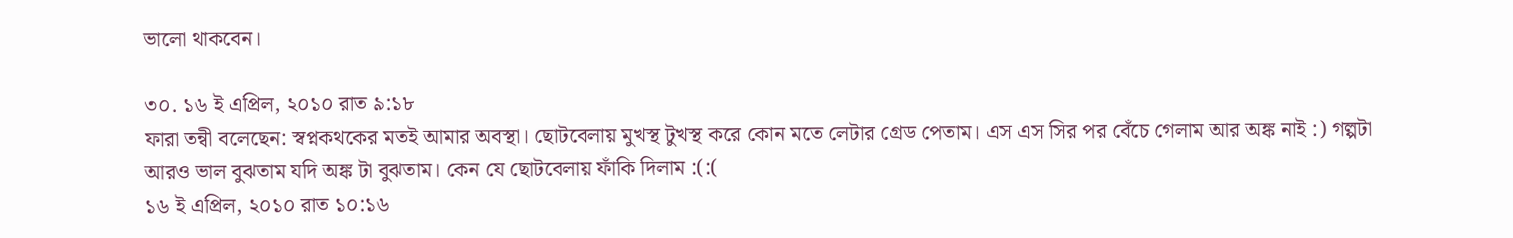ভালো থাকবেন।

৩০. ১৬ ই এপ্রিল, ২০১০ রাত ৯:১৮
ফারা তন্বী বলেছেন: স্বপ্নকথকের মতই আমার অবস্থা। ছোটবেলায় মুখস্থ টুখস্থ করে কোন মতে লেটার গ্রেড পেতাম। এস এস সির পর বেঁচে গেলাম আর অঙ্ক নাই :) গল্পটা আরও ভাল বুঝতাম যদি অঙ্ক টা বুঝতাম। কেন যে ছোটবেলায় ফাঁকি দিলাম :(:(
১৬ ই এপ্রিল, ২০১০ রাত ১০:১৬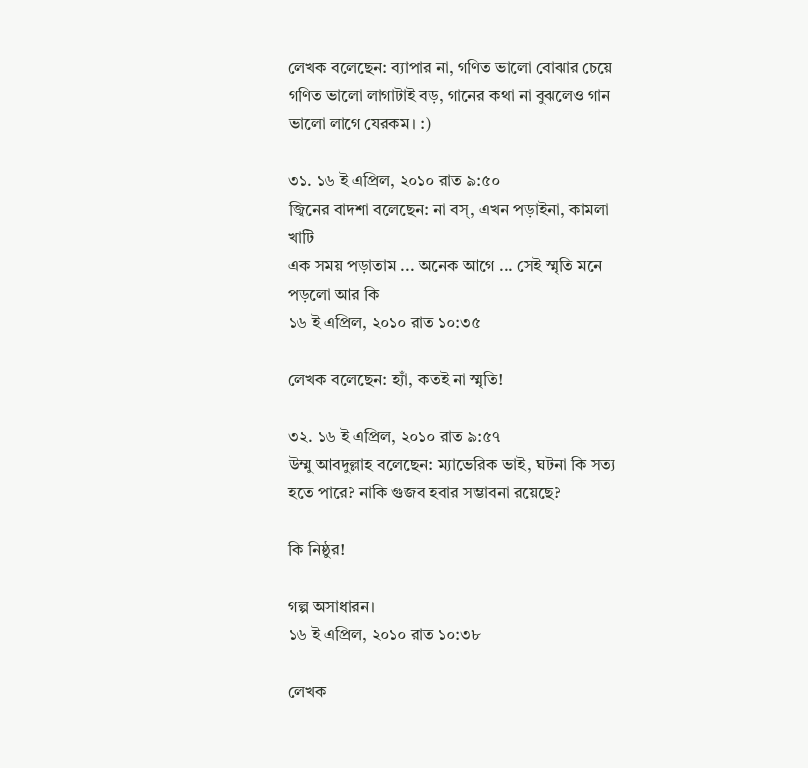লেখক বলেছেন: ব্যাপার না, গণিত ভালো বোঝার চেয়ে গণিত ভালো লাগাটাই বড়, গানের কথা না বুঝলেও গান ভালো লাগে যেরকম। :)

৩১. ১৬ ই এপ্রিল, ২০১০ রাত ৯:৫০
জ্বিনের বাদশা বলেছেন: না বস্, এখন পড়াইনা, কামলা খাটি
এক সময় পড়াতাম ... অনেক আগে ... সেই স্মৃতি মনে পড়লো আর কি
১৬ ই এপ্রিল, ২০১০ রাত ১০:৩৫

লেখক বলেছেন: হ্যাঁ, কতই না স্মৃতি!

৩২. ১৬ ই এপ্রিল, ২০১০ রাত ৯:৫৭
উম্মু আবদুল্লাহ বলেছেন: ম্যাভেরিক ভাই, ঘটনা কি সত্য হতে পারে? নাকি গুজব হবার সম্ভাবনা রয়েছে?

কি নিষ্ঠুর!

গল্প অসাধারন।
১৬ ই এপ্রিল, ২০১০ রাত ১০:৩৮

লেখক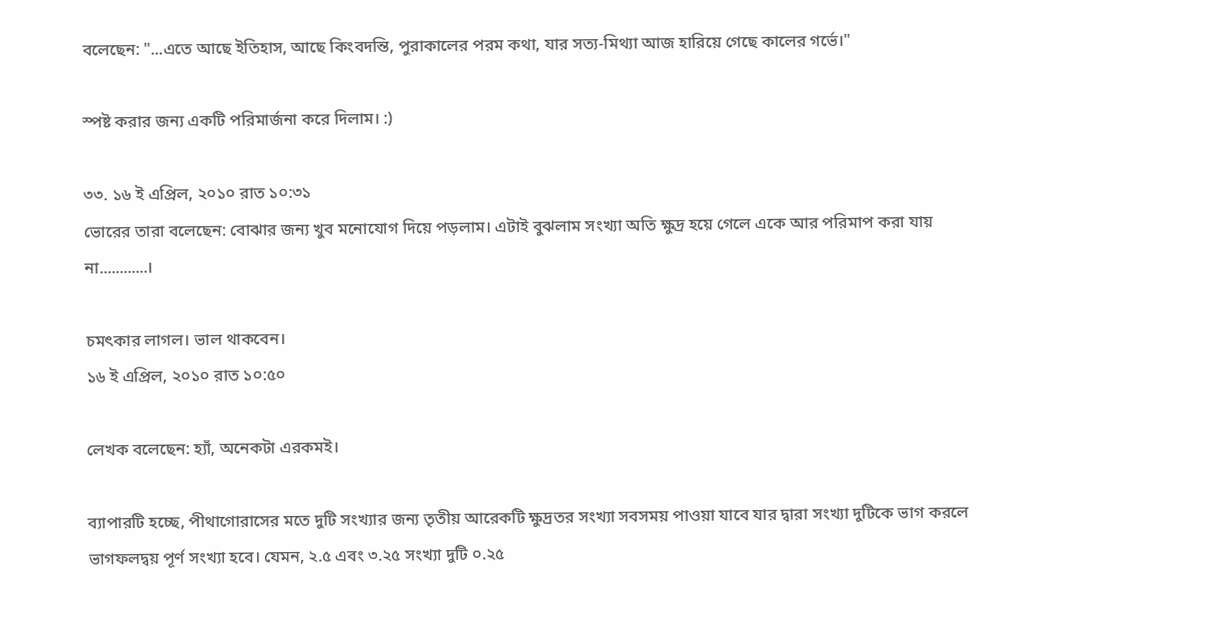বলেছেন: "...এতে আছে ইতিহাস, আছে কিংবদন্তি, পুরাকালের পরম কথা, যার সত্য-মিথ্যা আজ হারিয়ে গেছে কালের গর্ভে।"

স্পষ্ট করার জন্য একটি পরিমার্জনা করে দিলাম। :)

৩৩. ১৬ ই এপ্রিল, ২০১০ রাত ১০:৩১
ভোরের তারা বলেছেন: বোঝার জন্য খুব মনোযোগ দিয়ে পড়লাম। এটাই বুঝলাম সংখ্যা অতি ক্ষুদ্র হয়ে গেলে একে আর পরিমাপ করা যায় না............।

চমৎকার লাগল। ভাল থাকবেন।
১৬ ই এপ্রিল, ২০১০ রাত ১০:৫০

লেখক বলেছেন: হ্যাঁ, অনেকটা এরকমই।

ব্যাপারটি হচ্ছে, পীথাগোরাসের মতে দুটি সংখ্যার জন্য তৃতীয় আরেকটি ক্ষুদ্রতর সংখ্যা সবসময় পাওয়া যাবে যার দ্বারা সংখ্যা দুটিকে ভাগ করলে ভাগফলদ্বয় পূর্ণ সংখ্যা হবে। যেমন, ২.৫ এবং ৩.২৫ সংখ্যা দুটি ০.২৫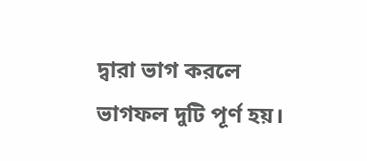দ্বারা ভাগ করলে ভাগফল দুটি পূর্ণ হয়।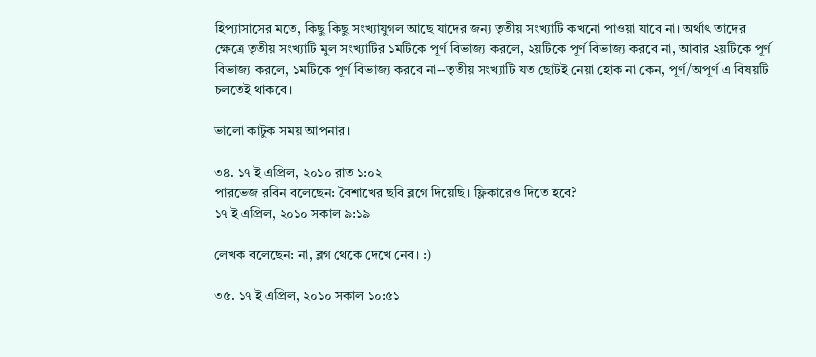হিপ্যাসাসের মতে, কিছু কিছু সংখ্যাযুগল আছে যাদের জন্য তৃতীয় সংখ্যাটি কখনো পাওয়া যাবে না। অর্থাৎ তাদের ক্ষেত্রে তৃতীয় সংখ্যাটি মুল সংখ্যাটির ১মটিকে পূর্ণ বিভাজ্য করলে, ২য়টিকে পূর্ণ বিভাজ্য করবে না, আবার ২য়টিকে পূর্ণ বিভাজ্য করলে, ১মটিকে পূর্ণ বিভাজ্য করবে না--তৃতীয় সংখ্যাটি যত ছোটই নেয়া হোক না কেন, পূর্ণ/অপূর্ণ এ বিষয়টি চলতেই থাকবে।

ভালো কাটুক সময় আপনার।

৩৪. ১৭ ই এপ্রিল, ২০১০ রাত ১:০২
পারভেজ রবিন বলেছেন: বৈশাখের ছবি ব্লগে দিয়েছি। ফ্লিকারেও দিতে হবে?
১৭ ই এপ্রিল, ২০১০ সকাল ৯:১৯

লেখক বলেছেন: না, ব্লগ থেকে দেখে নেব। :)

৩৫. ১৭ ই এপ্রিল, ২০১০ সকাল ১০:৫১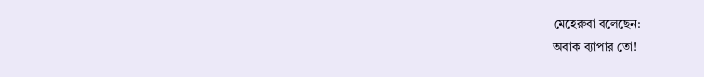মেহেরুবা বলেছেন:
অবাক ব্যাপার তো!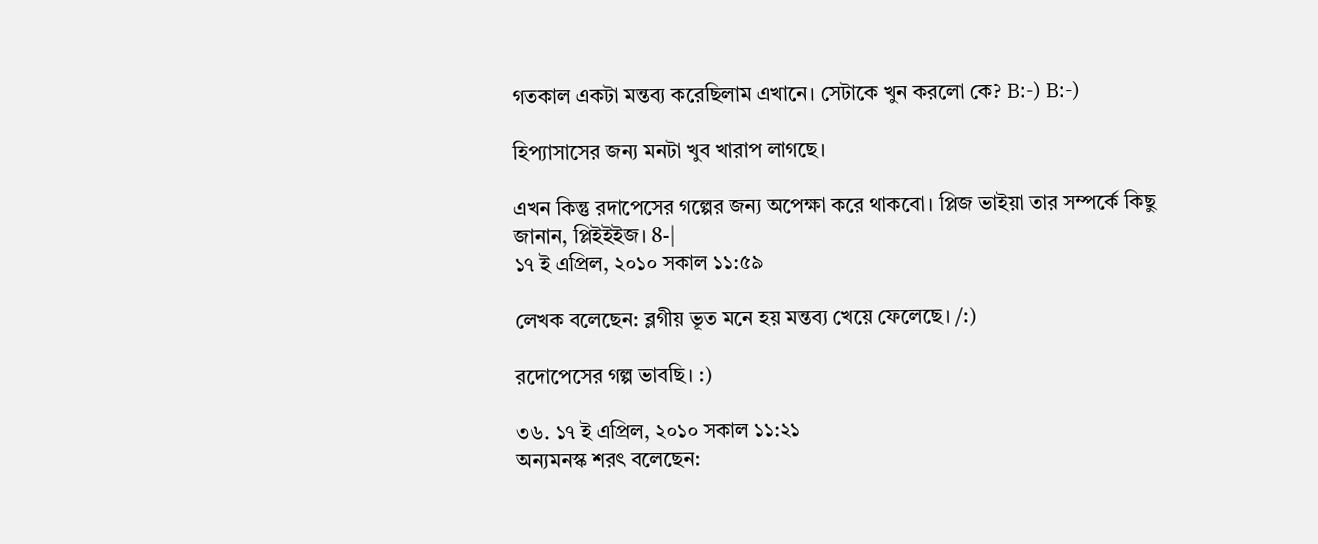গতকাল একটা মন্তব্য করেছিলাম এখানে। সেটাকে খুন করলো কে? B:-) B:-)

হিপ্যাসাসের জন্য মনটা খুব খারাপ লাগছে।

এখন কিন্তু রদাপেসের গল্পের জন্য অপেক্ষা করে থাকবো। প্লিজ ভাইয়া তার সম্পর্কে কিছু জানান, প্লিইইইজ। 8-|
১৭ ই এপ্রিল, ২০১০ সকাল ১১:৫৯

লেখক বলেছেন: ব্লগীয় ভূত মনে হয় মন্তব্য খেয়ে ফেলেছে। /:)

রদোপেসের গল্প ভাবছি। :)

৩৬. ১৭ ই এপ্রিল, ২০১০ সকাল ১১:২১
অন্যমনস্ক শরৎ বলেছেন: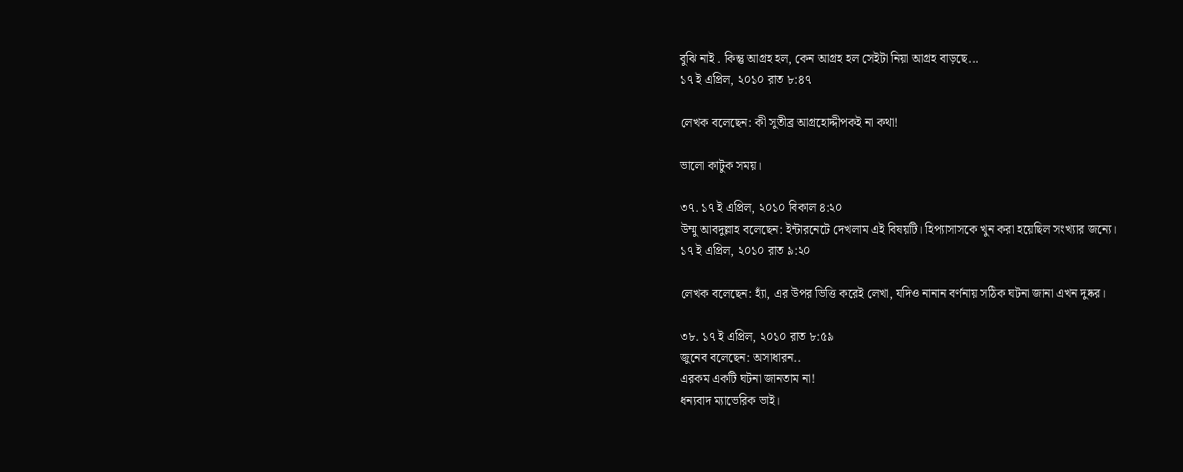বুঝি নাই . কিন্তু আগ্রহ হল, কেন আগ্রহ হল সেইটা নিয়া আগ্রহ বাড়ছে...
১৭ ই এপ্রিল, ২০১০ রাত ৮:৪৭

লেখক বলেছেন: কী সুতীব্র আগ্রহোদ্দীপকই না কথা!

ভালো কাটুক সময়।

৩৭. ১৭ ই এপ্রিল, ২০১০ বিকাল ৪:২০
উম্মু আবদুল্লাহ বলেছেন: ইন্টারনেটে দেখলাম এই বিষয়টি। হিপ্যাসাসকে খুন করা হয়েছিল সংখ্যার জন্যে।
১৭ ই এপ্রিল, ২০১০ রাত ৯:২০

লেখক বলেছেন: হ্যাঁ, এর উপর ভিত্তি করেই লেখা, যদিও নানান বর্ণনায় সঠিক ঘটনা জানা এখন দুষ্কর।

৩৮. ১৭ ই এপ্রিল, ২০১০ রাত ৮:৫৯
জুনেব বলেছেন: অসাধারন..
এরকম একটি ঘটনা জানতাম না!
ধন্যবাদ ম্যাভেরিক ভাই।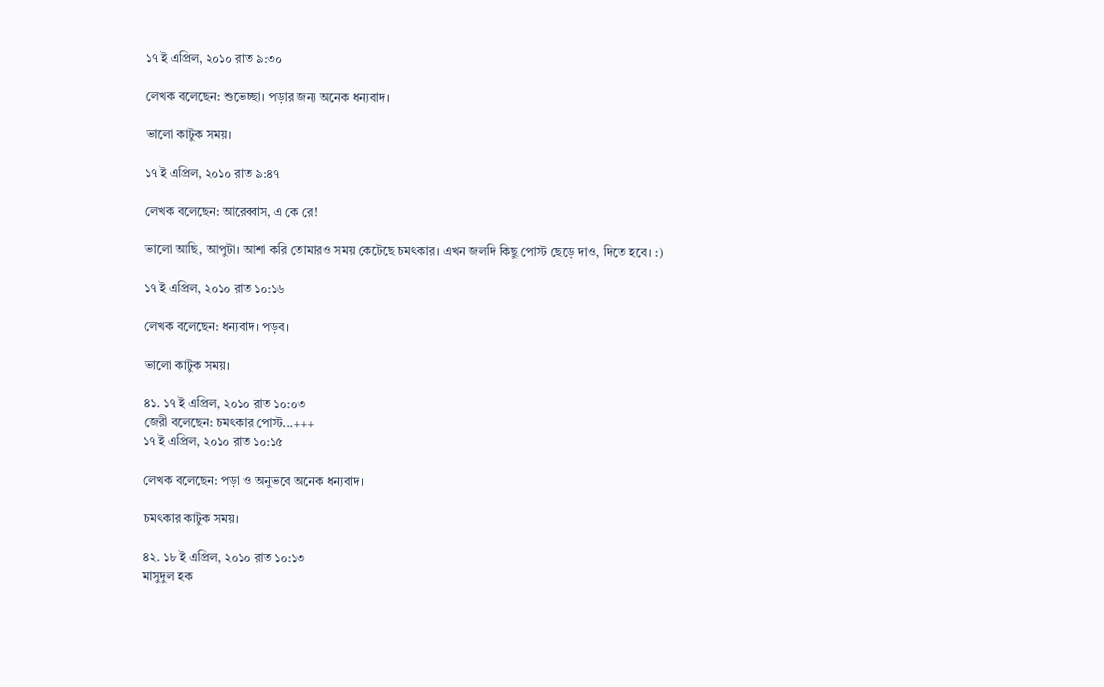১৭ ই এপ্রিল, ২০১০ রাত ৯:৩০

লেখক বলেছেন: শুভেচ্ছা। পড়ার জন্য অনেক ধন্যবাদ।

ভালো কাটুক সময়।

১৭ ই এপ্রিল, ২০১০ রাত ৯:৪৭

লেখক বলেছেন: আরেব্বাস, এ কে রে!

ভালো আছি, আপুটা। আশা করি তোমারও সময় কেটেছে চমৎকার। এখন জলদি কিছু পোস্ট ছেড়ে দাও, দিতে হবে। :)

১৭ ই এপ্রিল, ২০১০ রাত ১০:১৬

লেখক বলেছেন: ধন্যবাদ। পড়ব।

ভালো কাটুক সময়।

৪১. ১৭ ই এপ্রিল, ২০১০ রাত ১০:০৩
জেরী বলেছেন: চমৎকার পোস্ট...+++
১৭ ই এপ্রিল, ২০১০ রাত ১০:১৫

লেখক বলেছেন: পড়া ও অনুভবে অনেক ধন্যবাদ।

চমৎকার কাটুক সময়।

৪২. ১৮ ই এপ্রিল, ২০১০ রাত ১০:১৩
মাসুদুল হক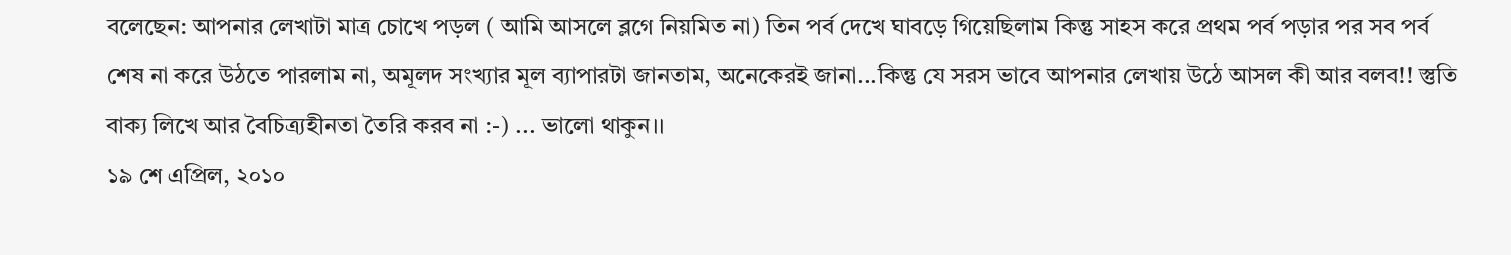বলেছেন: আপনার লেখাটা মাত্র চোখে পড়ল ( আমি আসলে ব্লগে নিয়মিত না) তিন পর্ব দেখে ঘাবড়ে গিয়েছিলাম কিন্তু সাহস করে প্রথম পর্ব পড়ার পর সব পর্ব শেষ না করে উঠতে পারলাম না, অমূলদ সংখ্যার মূল ব্যাপারটা জানতাম, অনেকেরই জানা...কিন্তু যে সরস ভাবে আপনার লেখায় উঠে আসল কী আর বলব!! স্তুতি বাক্য লিখে আর বৈচিত্র্যহীনতা তৈরি করব না :-) ... ভালো থাকুন।।
১৯ শে এপ্রিল, ২০১০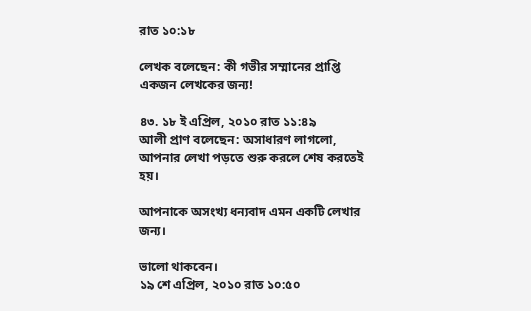রাত ১০:১৮

লেখক বলেছেন: কী গভীর সম্মানের প্রাপ্তি একজন লেখকের জন্য!

৪৩. ১৮ ই এপ্রিল, ২০১০ রাত ১১:৪৯
আলী প্রাণ বলেছেন: অসাধারণ লাগলো, আপনার লেখা পড়তে শুরু করলে শেষ করতেই হয়।

আপনাকে অসংখ্য ধন্যবাদ এমন একটি লেখার জন্য।

ভালো থাকবেন।
১৯ শে এপ্রিল, ২০১০ রাত ১০:৫০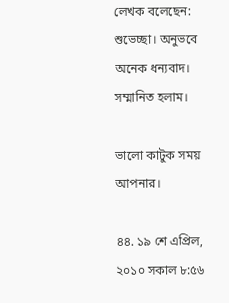লেখক বলেছেন: শুভেচ্ছা। অনুভবে অনেক ধন্যবাদ। সম্মানিত হলাম।

ভালো কাটুক সময় আপনার।

৪৪. ১৯ শে এপ্রিল, ২০১০ সকাল ৮:৫৬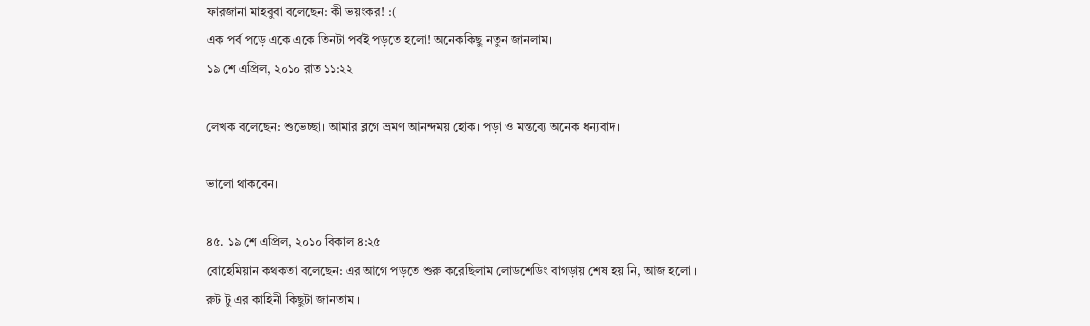ফারজানা মাহবুবা বলেছেন: কী ভয়ংকর! :(
এক পর্ব পড়ে একে একে তিনটা পর্বই পড়তে হলো! অনেককিছু নতুন জানলাম।
১৯ শে এপ্রিল, ২০১০ রাত ১১:২২

লেখক বলেছেন: শুভেচ্ছা। আমার ব্লগে ভ্রমণ আনন্দময় হোক। পড়া ও মন্তব্যে অনেক ধন্যবাদ।

ভালো থাকবেন।

৪৫. ১৯ শে এপ্রিল, ২০১০ বিকাল ৪:২৫
বোহেমিয়ান কথকতা বলেছেন: এর আগে পড়তে শুরু করেছিলাম লোডশেডিং বাগড়ায় শেষ হয় নি, আজ হলো ।
রুট টু এর কাহিনী কিছুটা জানতাম ।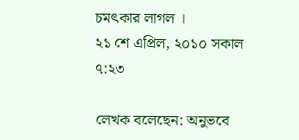চমৎকার লাগল ।
২১ শে এপ্রিল, ২০১০ সকাল ৭:২৩

লেখক বলেছেন: অনুভবে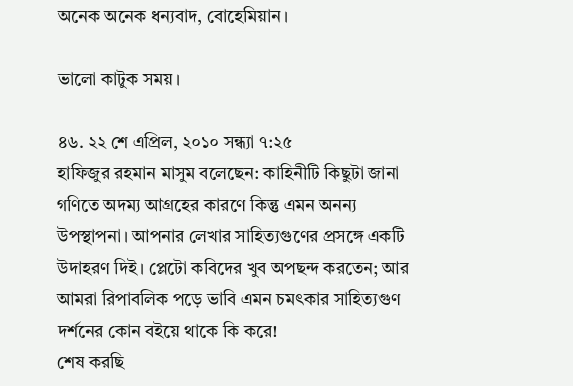অনেক অনেক ধন্যবাদ, বোহেমিয়ান।

ভালো কাটুক সময়।

৪৬. ২২ শে এপ্রিল, ২০১০ সন্ধ্যা ৭:২৫
হাফিজুর রহমান মাসুম বলেছেন: কাহিনীটি কিছুটা জানা গণিতে অদম্য আগ্রহের কারণে কিন্তু এমন অনন্য উপস্থাপনা। আপনার লেখার সাহিত্যগুণের প্রসঙ্গে একটি উদাহরণ দিই। প্লেটো কবিদের খুব অপছন্দ করতেন; আর আমরা রিপাবলিক পড়ে ভাবি এমন চমৎকার সাহিত্যগুণ দর্শনের কোন বইয়ে থাকে কি করে!
শেষ করছি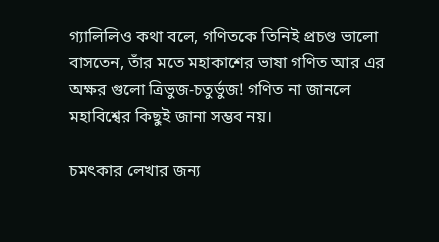গ্যালিলিও কথা বলে, গণিতকে তিনিই প্রচণ্ড ভালো বাসতেন, তাঁর মতে মহাকাশের ভাষা গণিত আর এর অক্ষর গুলো ত্রিভুজ-চতুর্ভুজ! গণিত না জানলে মহাবিশ্বের কিছুই জানা সম্ভব নয়।

চমৎকার লেখার জন্য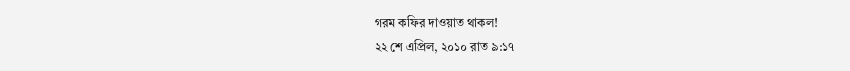গরম কফির দাওয়াত থাকল!
২২ শে এপ্রিল, ২০১০ রাত ৯:১৭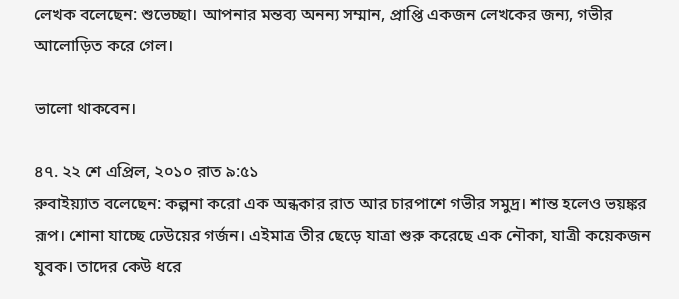লেখক বলেছেন: শুভেচ্ছা। আপনার মন্তব্য অনন্য সম্মান, প্রাপ্তি একজন লেখকের জন্য, গভীর আলোড়িত করে গেল।

ভালো থাকবেন।

৪৭. ২২ শে এপ্রিল, ২০১০ রাত ৯:৫১
রুবাইয়্যাত বলেছেন: কল্পনা করো এক অন্ধকার রাত আর চারপাশে গভীর সমুদ্র। শান্ত হলেও ভয়ঙ্কর রূপ। শোনা যাচ্ছে ঢেউয়ের গর্জন। এইমাত্র তীর ছেড়ে যাত্রা শুরু করেছে এক নৌকা, যাত্রী কয়েকজন যুবক। তাদের কেউ ধরে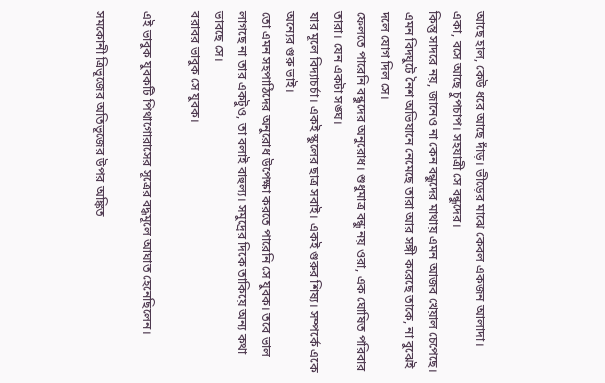আছে হাল, কেউ ধরে আছে দাঁড়। ভীড়ের মাঝে কেবল একজন আলাদা।
একা, বসে আছে চুপচাপ। সহযাত্রী সে বন্ধুদের।
কিন্তু সাদরে নয়, জানেও না কেন বন্ধুদের মাথায় এমন আজব খেয়াল চেপেছে। এমন বিদঘুটে নৈশ অভিযানে নেমেছে তারা আর সঙ্গী করেছে তাকে, না বুঝেই দলে যোগ দিল সে।
ফেলতে পারেনি বন্ধুদের অনুরোধ। শুধুমাত্র বন্ধু নয় ওরা, এক ঘোষিত পরিবার তারা। যেন একটা সঙ্ঘ।
যার মূলে বিদ্যাচর্চা। একই স্কুলের ছাত্র সবাই। একই গুরুর শিষ্য। সম্পর্কে একে অন্যের গুরু ভাই।
তো এমন সহপাঠিদের অনুরোধ উপেক্ষা করতে পারেনি সে যুবক। তবে ভাল লাগছে না তার একটুও, তা বলাই বাহুল্য। সমুদ্রের দিকে তাকিয়ে অন্য কথা ভাবছে সে।
বরাবর ভাবুক সে যুবক।

এই ভাবুক যুবকটি পিথাগোরাসের সূত্রের বদ্ধমূলে আঘাত হেনেছিলেন।

সমকোনী ত্রিভূজের অতিভূজের উপর অঙ্কিত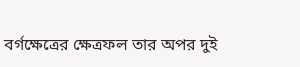বর্গক্ষেত্রের ক্ষেত্রফল তার অপর দুই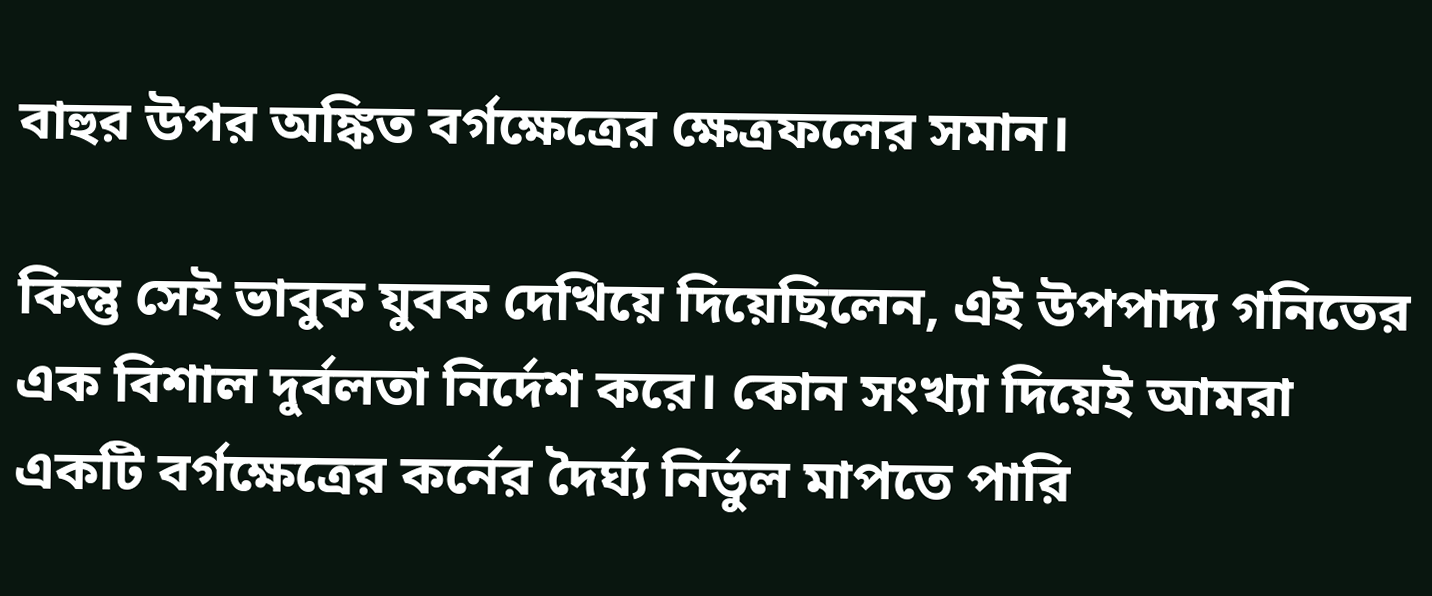বাহুর উপর অঙ্কিত বর্গক্ষেত্রের ক্ষেত্রফলের সমান।

কিন্তু সেই ভাবুক যুবক দেখিয়ে দিয়েছিলেন, এই উপপাদ্য গনিতের এক বিশাল দুর্বলতা নির্দেশ করে। কোন সংখ্যা দিয়েই আমরা একটি বর্গক্ষেত্রের কর্নের দৈর্ঘ্য নির্ভুল মাপতে পারি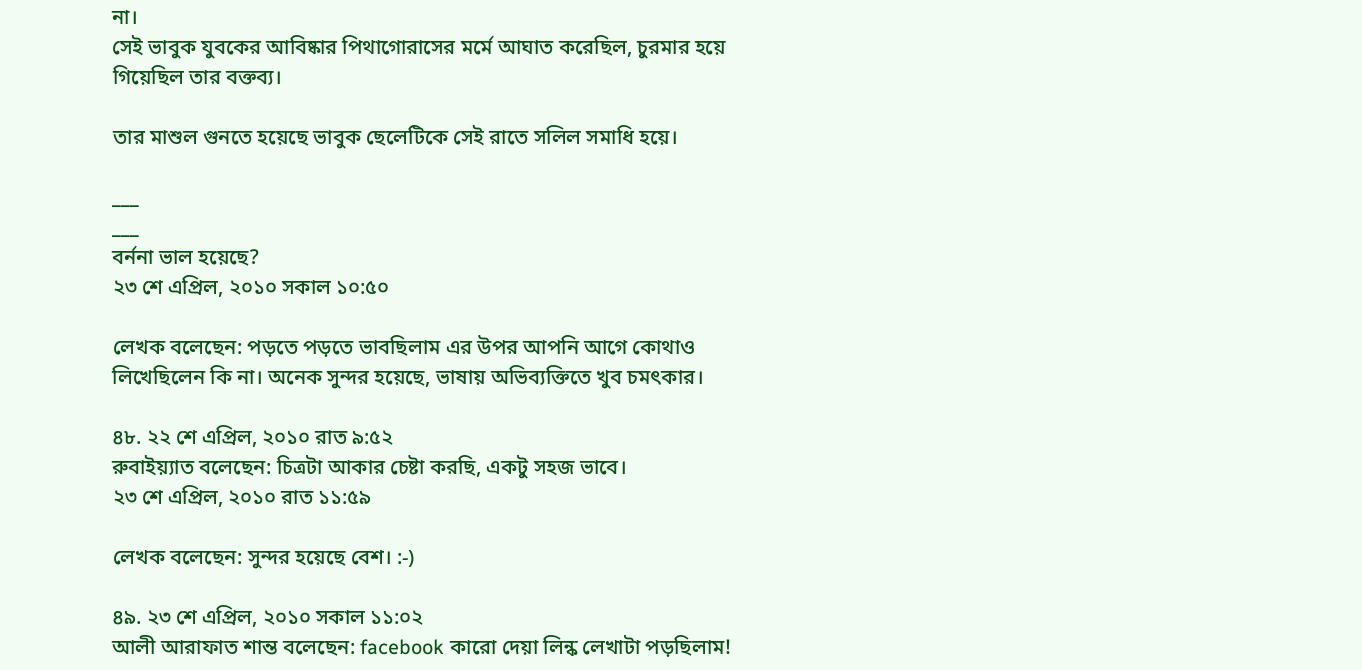না।
সেই ভাবুক যুবকের আবিষ্কার পিথাগোরাসের মর্মে আঘাত করেছিল, চুরমার হয়ে গিয়েছিল তার বক্তব্য।

তার মাশুল গুনতে হয়েছে ভাবুক ছেলেটিকে সেই রাতে সলিল সমাধি হয়ে।

___
___
বর্ননা ভাল হয়েছে?
২৩ শে এপ্রিল, ২০১০ সকাল ১০:৫০

লেখক বলেছেন: পড়তে পড়তে ভাবছিলাম এর উপর আপনি আগে কোথাও লিখেছিলেন কি না। অনেক সুন্দর হয়েছে, ভাষায় অভিব্যক্তিতে খুব চমৎকার।

৪৮. ২২ শে এপ্রিল, ২০১০ রাত ৯:৫২
রুবাইয়্যাত বলেছেন: চিত্রটা আকার চেষ্টা করছি, একটু সহজ ভাবে।
২৩ শে এপ্রিল, ২০১০ রাত ১১:৫৯

লেখক বলেছেন: সুন্দর হয়েছে বেশ। :-)

৪৯. ২৩ শে এপ্রিল, ২০১০ সকাল ১১:০২
আলী আরাফাত শান্ত বলেছেন: facebook কারো দেয়া লিন্ক লেখাটা পড়ছিলাম!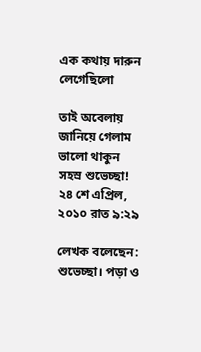এক কথায় দারুন লেগেছিলো

তাই অবেলায় জানিয়ে গেলাম
ভালো থাকুন
সহস্র শুভেচ্ছা!
২৪ শে এপ্রিল, ২০১০ রাত ৯:২৯

লেখক বলেছেন: শুভেচ্ছা। পড়া ও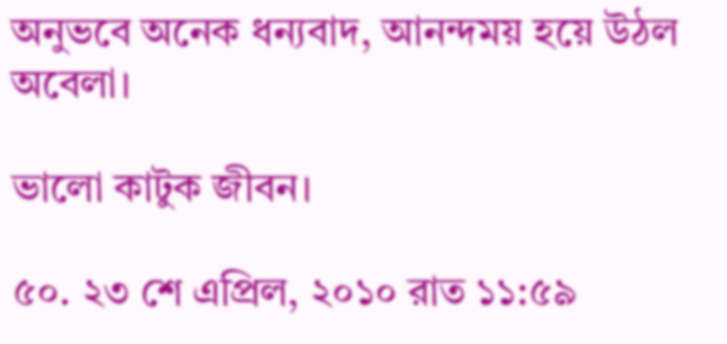অনুভবে অনেক ধন্যবাদ, আনন্দময় হয়ে উঠল অবেলা।

ভালো কাটুক জীবন।

৫০. ২৩ শে এপ্রিল, ২০১০ রাত ১১:৫৯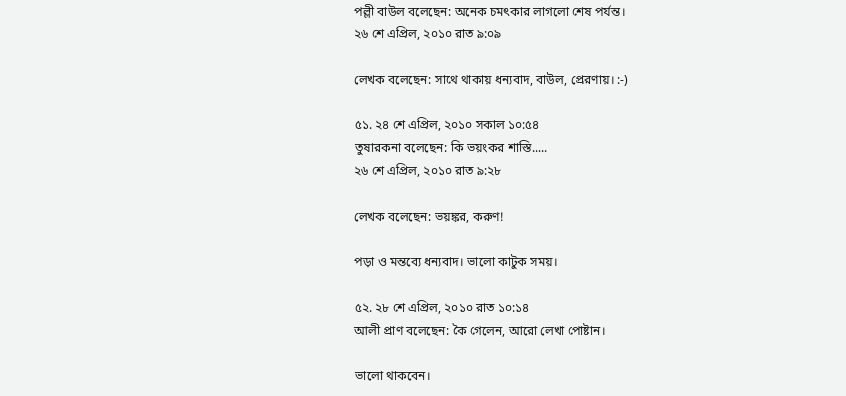পল্লী বাউল বলেছেন: অনেক চমৎকার লাগলো শেষ পর্যন্ত।
২৬ শে এপ্রিল, ২০১০ রাত ৯:০৯

লেখক বলেছেন: সাথে থাকায় ধন্যবাদ, বাউল, প্রেরণায়। :-)

৫১. ২৪ শে এপ্রিল, ২০১০ সকাল ১০:৫৪
তুষারকনা বলেছেন: কি ভয়ংকর শাস্তি.....
২৬ শে এপ্রিল, ২০১০ রাত ৯:২৮

লেখক বলেছেন: ভয়ঙ্কর, করুণ!

পড়া ও মন্তব্যে ধন্যবাদ। ভালো কাটুক সময়।

৫২. ২৮ শে এপ্রিল, ২০১০ রাত ১০:১৪
আলী প্রাণ বলেছেন: কৈ গেলেন, আরো লেখা পোষ্টান।

ভালো থাকবেন।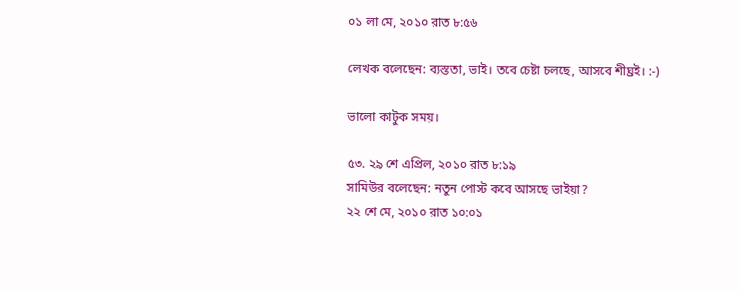০১ লা মে, ২০১০ রাত ৮:৫৬

লেখক বলেছেন: ব্যস্ততা, ভাই। তবে চেষ্টা চলছে, আসবে শীঘ্রই। :-)

ভালো কাটুক সময়।

৫৩. ২৯ শে এপ্রিল, ২০১০ রাত ৮:১৯
সামিউর বলেছেন: নতুন পোস্ট কবে আসছে ভাইয়া?
২২ শে মে, ২০১০ রাত ১০:০১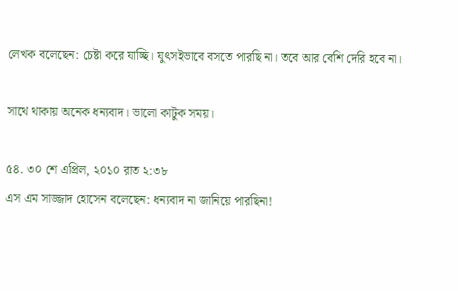লেখক বলেছেন: চেষ্টা করে যাচ্ছি। যুৎসইভাবে বসতে পারছি না। তবে আর বেশি দেরি হবে না।

সাথে থাকায় অনেক ধন্যবাদ। ভালো কাটুক সময়।

৫৪. ৩০ শে এপ্রিল, ২০১০ রাত ২:৩৮
এস এম সাজ্জাদ হোসেন বলেছেন: ধন্যবাদ না জানিয়ে পারছিনা!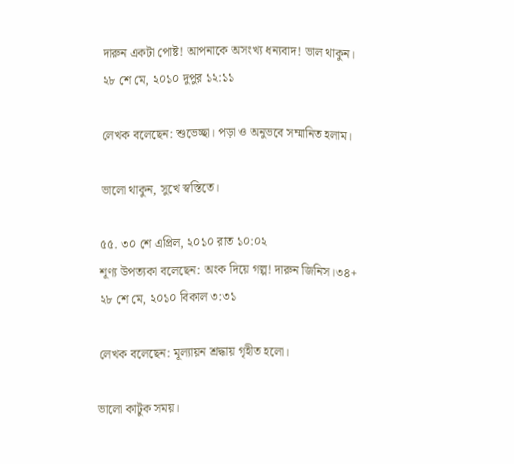দারুন একটা পোষ্ট! আপনাকে অসংখ্য ধন্যবাদ! ভাল থাকুন।
২৮ শে মে, ২০১০ দুপুর ১২:১১

লেখক বলেছেন: শুভেচ্ছা। পড়া ও অনুভবে সম্মানিত হলাম।

ভালো থাকুন, সুখে স্বস্তিতে।

৫৫. ৩০ শে এপ্রিল, ২০১০ রাত ১০:০২
শূণ্য উপত্যকা বলেছেন: অংক দিয়ে গল্প! দারুন জিনিস।৩৪+
২৮ শে মে, ২০১০ বিকাল ৩:৩১

লেখক বলেছেন: মূল্যায়ন শ্রদ্ধায় গৃহীত হলো।

ভালো কাটুক সময়।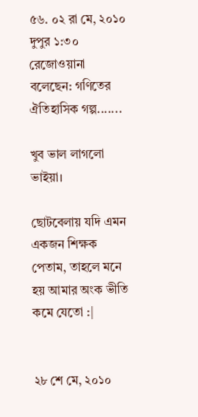৫৬. ০২ রা মে, ২০১০ দুপুর ১:৩০
রেজোওয়ানা বলেছেন: গণিতের ঐতিহাসিক গল্প.......

খুব ভাল লাগলো ভাইয়া।

ছোটবেলায় যদি এমন একজন শিক্ষক পেতাম, তাহলে মনে হয় আমার অংক ভীতি কমে যেতো :|


২৮ শে মে, ২০১০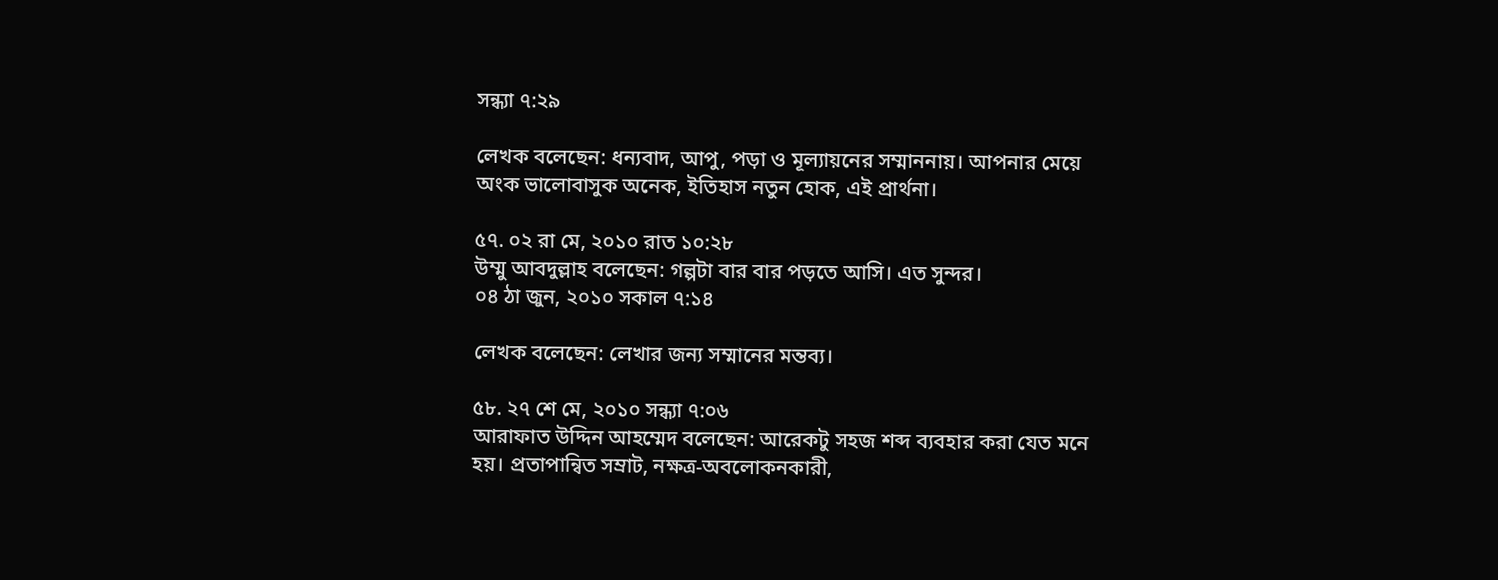সন্ধ্যা ৭:২৯

লেখক বলেছেন: ধন্যবাদ, আপু, পড়া ও মূল্যায়নের সম্মাননায়। আপনার মেয়ে অংক ভালোবাসুক অনেক, ইতিহাস নতুন হোক, এই প্রার্থনা।

৫৭. ০২ রা মে, ২০১০ রাত ১০:২৮
উম্মু আবদুল্লাহ বলেছেন: গল্পটা বার বার পড়তে আসি। এত সুন্দর।
০৪ ঠা জুন, ২০১০ সকাল ৭:১৪

লেখক বলেছেন: লেখার জন্য সম্মানের মন্তব্য।

৫৮. ২৭ শে মে, ২০১০ সন্ধ্যা ৭:০৬
আরাফাত উদ্দিন আহম্মেদ বলেছেন: আরেকটু সহজ শব্দ ব্যবহার করা যেত মনে হয়। প্রতাপান্বিত সম্রাট, নক্ষত্র-অবলোকনকারী,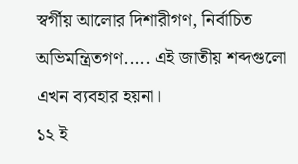স্বর্গীয় আলোর দিশারীগণ, নির্বাচিত অভিমন্ত্রিতগণ..... এই জাতীয় শব্দগুলো এখন ব্যবহার হয়না।
১২ ই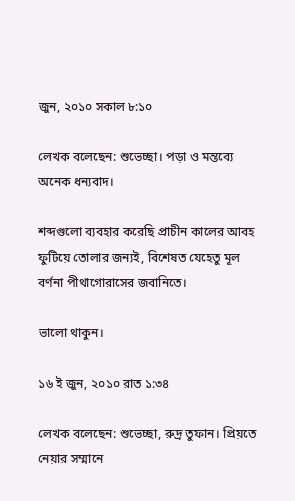জুন, ২০১০ সকাল ৮:১০

লেখক বলেছেন: শুভেচ্ছা। পড়া ও মন্তব্যে অনেক ধন্যবাদ।

শব্দগুলো ব্যবহার করেছি প্রাচীন কালের আবহ ফুটিয়ে তোলার জন্যই, বিশেষত যেহেতু মূল বর্ণনা পীথাগোরাসের জবানিতে।

ভালো থাকুন।

১৬ ই জুন, ২০১০ রাত ১:৩৪

লেখক বলেছেন: শুভেচ্ছা, রুদ্র তুফান। প্রিয়তে নেয়ার সম্মানে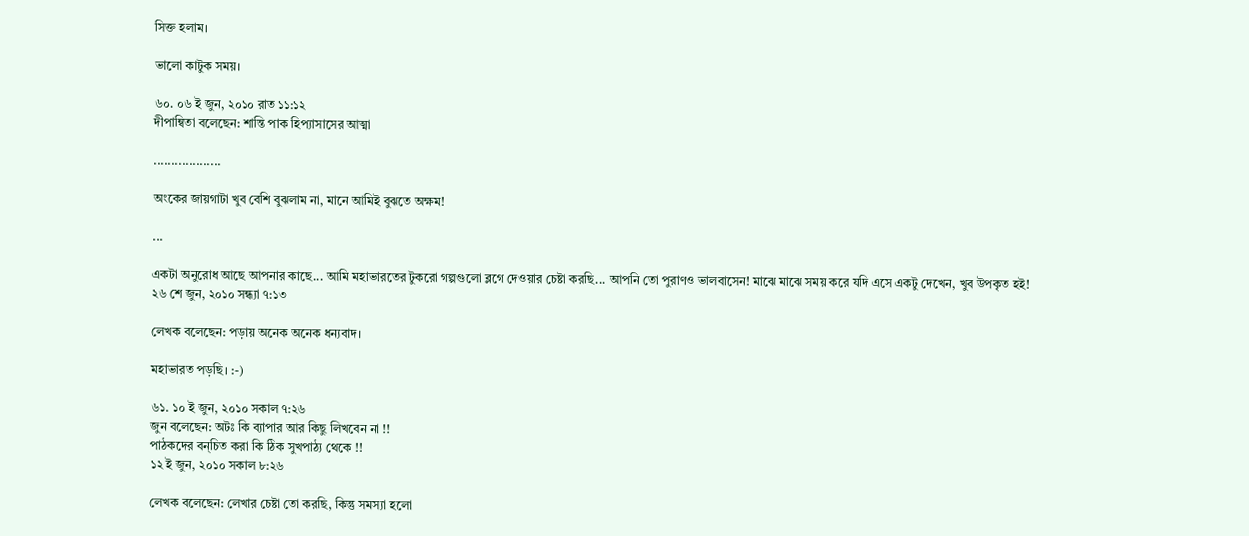সিক্ত হলাম।

ভালো কাটুক সময়।

৬০. ০৬ ই জুন, ২০১০ রাত ১১:১২
দীপান্বিতা বলেছেন: শান্তি পাক হিপ্যাসাসের আত্মা

...................

অংকের জায়গাটা খুব বেশি বুঝলাম না, মানে আমিই বুঝতে অক্ষম!

...

একটা অনুরোধ আছে আপনার কাছে... আমি মহাভারতের টুকরো গল্পগুলো ব্লগে দেওয়ার চেষ্টা করছি... আপনি তো পুরাণও ভালবাসেন! মাঝে মাঝে সময় করে যদি এসে একটু দেখেন, খুব উপকৃত হই!
২৬ শে জুন, ২০১০ সন্ধ্যা ৭:১৩

লেখক বলেছেন: পড়ায় অনেক অনেক ধন্যবাদ।

মহাভারত পড়ছি। :-)

৬১. ১০ ই জুন, ২০১০ সকাল ৭:২৬
জুন বলেছেন: অটঃ কি ব্যাপার আর কিছু লিখবেন না !!
পাঠকদের বন্চিত করা কি ঠিক সুখপাঠ্য থেকে !!
১২ ই জুন, ২০১০ সকাল ৮:২৬

লেখক বলেছেন: লেখার চেষ্টা তো করছি, কিন্তু সমস্যা হলো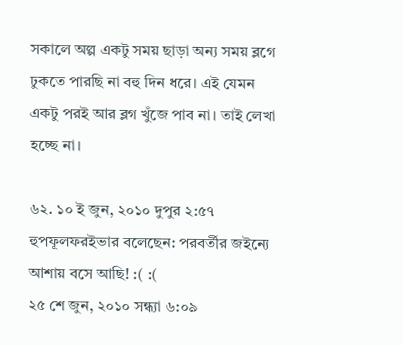সকালে অল্প একটু সময় ছাড়া অন্য সময় ব্লগে ঢুকতে পারছি না বহু দিন ধরে। এই যেমন একটু পরই আর ব্লগ খুঁজে পাব না। তাই লেখা হচ্ছে না।

৬২. ১০ ই জুন, ২০১০ দুপুর ২:৫৭
হুপফূলফরইভার বলেছেন: পরবর্তীর জইন্যে আশায় বসে আছি! :( :(
২৫ শে জুন, ২০১০ সন্ধ্যা ৬:০৯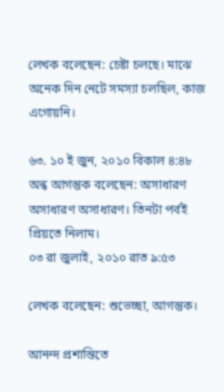লেখক বলেছেন: চেষ্টা চলছে। মাঝে অনেক দিন নেটে সমস্যা চলছিল, কাজ এগোয়নি।

৬৩. ১০ ই জুন, ২০১০ বিকাল ৪:৪৮
অন্ধ আগন্তুক বলেছেন: অসাধারণ অসাধারণ অসাধারণ। তিনটা পর্বই প্রিয়তে নিলাম।
০৩ রা জুলাই, ২০১০ রাত ৯:৫৩

লেখক বলেছেন: শুভেচ্ছা, আগন্তুক।

আনন্দ প্রশান্তিতে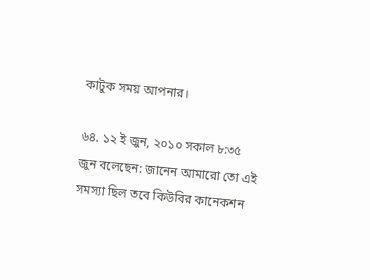কাটুক সময় আপনার।

৬৪. ১২ ই জুন, ২০১০ সকাল ৮:৩৫
জুন বলেছেন: জানেন আমারো তো এই সমস্যা ছিল তবে কিউবির কানেকশন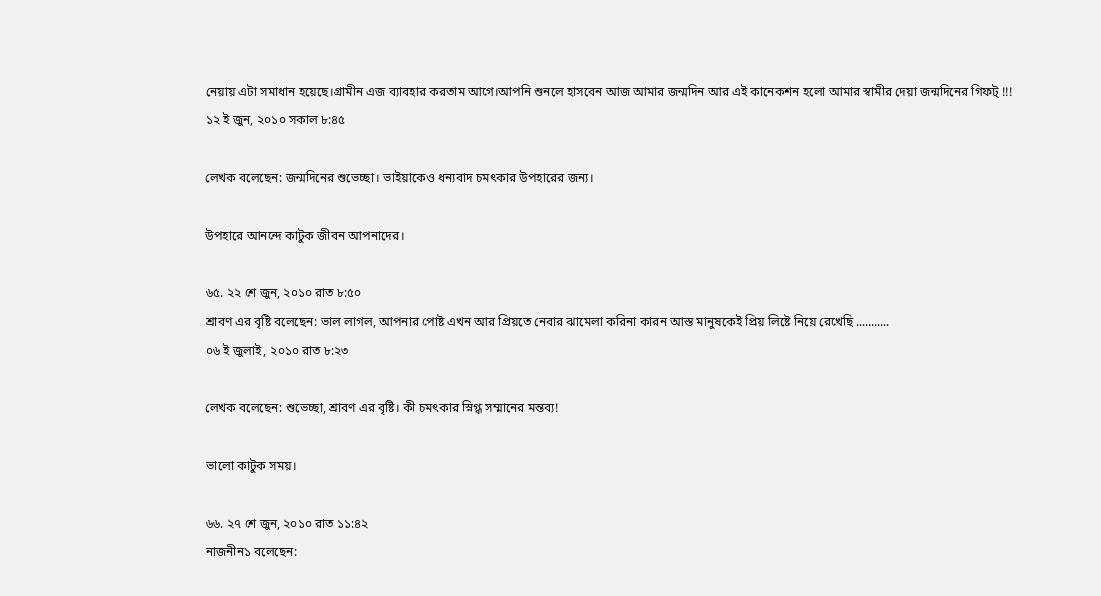নেয়ায় এটা সমাধান হয়েছে।গ্রামীন এজ ব্যাবহার করতাম আগে।আপনি শুনলে হাসবেন আজ আমার জন্মদিন আর এই কানেকশন হলো আমার স্বামীর দেয়া জন্মদিনের গিফট্‌ !!!
১২ ই জুন, ২০১০ সকাল ৮:৪৫

লেখক বলেছেন: জন্মদিনের শুভেচ্ছা। ভাইয়াকেও ধন্যবাদ চমৎকার উপহারের জন্য।

উপহারে আনন্দে কাটুক জীবন আপনাদের।

৬৫. ২২ শে জুন, ২০১০ রাত ৮:৫০
শ্রাবণ এর বৃষ্টি বলেছেন: ভাল লাগল, আপনার পোষ্ট এখন আর প্রিয়তে নেবার ঝামেলা করিনা কারন আস্ত মানুষকেই প্রিয় লিষ্টে নিয়ে রেখেছি ...........
০৬ ই জুলাই, ২০১০ রাত ৮:২৩

লেখক বলেছেন: শুভেচ্ছা, শ্রাবণ এর বৃষ্টি। কী চমৎকার স্নিগ্ধ সম্মানের মন্তব্য!

ভালো কাটুক সময়।

৬৬. ২৭ শে জুন, ২০১০ রাত ১১:৪২
নাজনীন১ বলেছেন: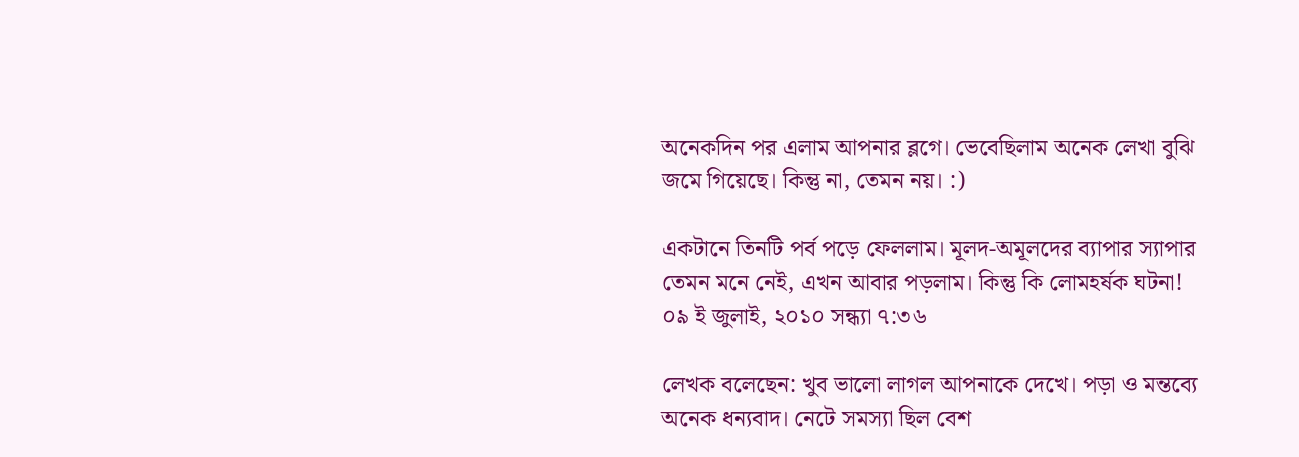অনেকদিন পর এলাম আপনার ব্লগে। ভেবেছিলাম অনেক লেখা বুঝি জমে গিয়েছে। কিন্তু না, তেমন নয়। :)

একটানে তিনটি পর্ব পড়ে ফেললাম। মূলদ-অমূলদের ব্যাপার স্যাপার তেমন মনে নেই, এখন আবার পড়লাম। কিন্তু কি লোমহর্ষক ঘটনা!
০৯ ই জুলাই, ২০১০ সন্ধ্যা ৭:৩৬

লেখক বলেছেন: খুব ভালো লাগল আপনাকে দেখে। পড়া ও মন্তব্যে অনেক ধন্যবাদ। নেটে সমস্যা ছিল বেশ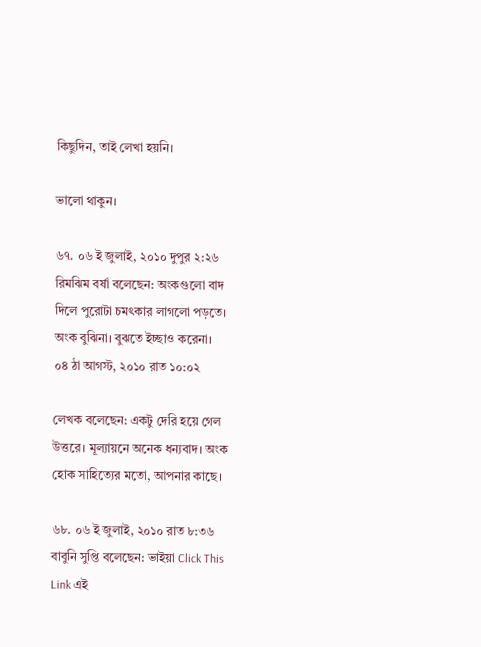কিছুদিন, তাই লেখা হয়নি।

ভালো থাকুন।

৬৭. ০৬ ই জুলাই, ২০১০ দুপুর ২:২৬
রিমঝিম বর্ষা বলেছেন: অংকগুলো বাদ দিলে পুরোটা চমৎকার লাগলো পড়তে। অংক বুঝিনা। বুঝতে ইচ্ছাও করেনা।
০৪ ঠা আগস্ট, ২০১০ রাত ১০:০২

লেখক বলেছেন: একটু দেরি হয়ে গেল উত্তরে। মূল্যায়নে অনেক ধন্যবাদ। অংক হোক সাহিত্যের মতো, আপনার কাছে।

৬৮. ০৬ ই জুলাই, ২০১০ রাত ৮:৩৬
বাবুনি সুপ্তি বলেছেন: ভাইয়া Click This Link এই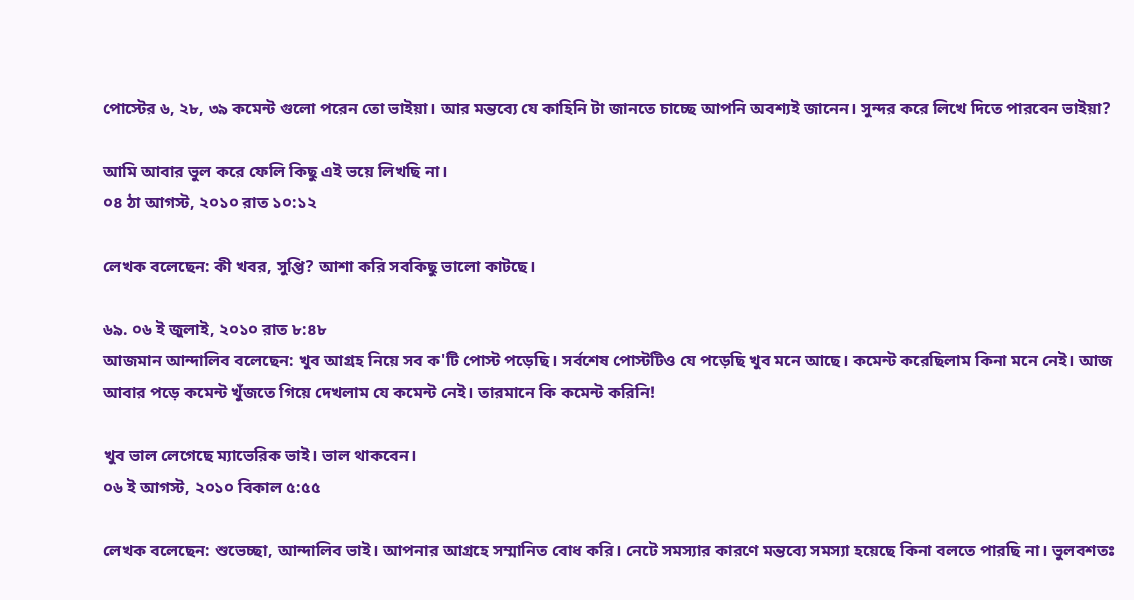পোস্টের ৬, ২৮, ৩৯ কমেন্ট গুলো পরেন তো ভাইয়া। আর মন্তব্যে যে কাহিনি টা জানতে চাচ্ছে আপনি অবশ্যই জানেন। সুন্দর করে লিখে দিতে পারবেন ভাইয়া?

আমি আবার ভুল করে ফেলি কিছু এই ভয়ে লিখছি না।
০৪ ঠা আগস্ট, ২০১০ রাত ১০:১২

লেখক বলেছেন: কী খবর, সুপ্তি? আশা করি সবকিছু ভালো কাটছে।

৬৯. ০৬ ই জুলাই, ২০১০ রাত ৮:৪৮
আজমান আন্দালিব বলেছেন: খুব আগ্রহ নিয়ে সব ক'টি পোস্ট পড়েছি। সর্বশেষ পোস্টটিও যে পড়েছি খুব মনে আছে। কমেন্ট করেছিলাম কিনা মনে নেই। আজ আবার পড়ে কমেন্ট খুঁজতে গিয়ে দেখলাম যে কমেন্ট নেই। তারমানে কি কমেন্ট করিনি!

খুব ভাল লেগেছে ম্যাভেরিক ভাই। ভাল থাকবেন।
০৬ ই আগস্ট, ২০১০ বিকাল ৫:৫৫

লেখক বলেছেন: শুভেচ্ছা, আন্দালিব ভাই। আপনার আগ্রহে সম্মানিত বোধ করি। নেটে সমস্যার কারণে মন্তব্যে সমস্যা হয়েছে কিনা বলতে পারছি না। ভুলবশতঃ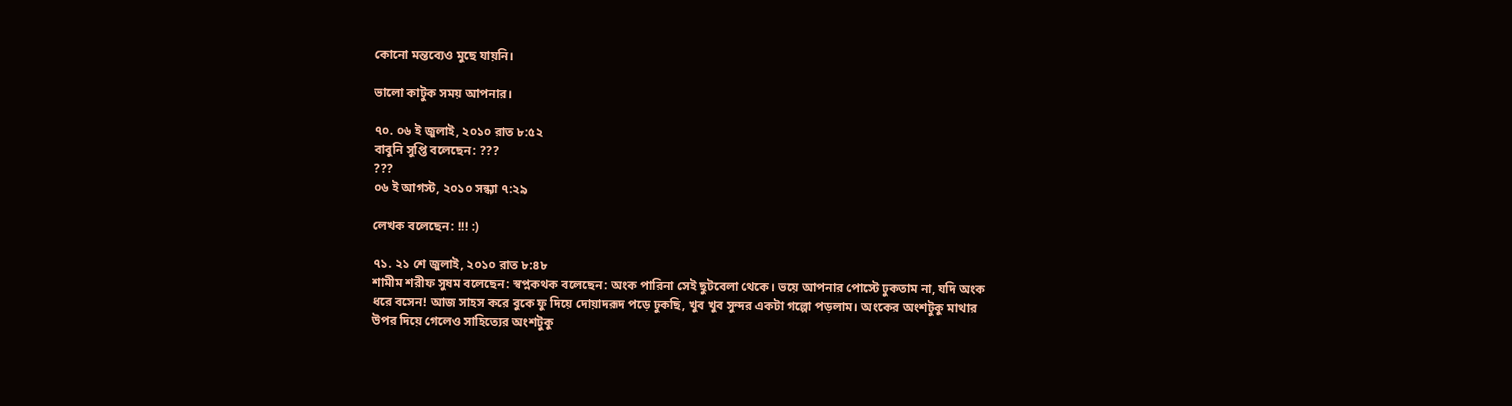কোনো মন্তব্যেও মুছে যায়নি।

ভালো কাটুক সময় আপনার।

৭০. ০৬ ই জুলাই, ২০১০ রাত ৮:৫২
বাবুনি সুপ্তি বলেছেন: ???
???
০৬ ই আগস্ট, ২০১০ সন্ধ্যা ৭:২৯

লেখক বলেছেন: !!! :)

৭১. ২১ শে জুলাই, ২০১০ রাত ৮:৪৮
শামীম শরীফ সুষম বলেছেন: স্বপ্নকথক বলেছেন: অংক পারিনা সেই ছুটবেলা থেকে। ভয়ে আপনার পোস্টে ঢুকতাম না, যদি অংক ধরে বসেন! আজ সাহস করে বুকে ফু দিয়ে দোয়াদরূদ পড়ে ঢুকছি, খুব খুব সুন্দর একটা গল্পো পড়লাম। অংকের অংশটুকু মাথার উপর দিয়ে গেলেও সাহিত্যের অংশটুকু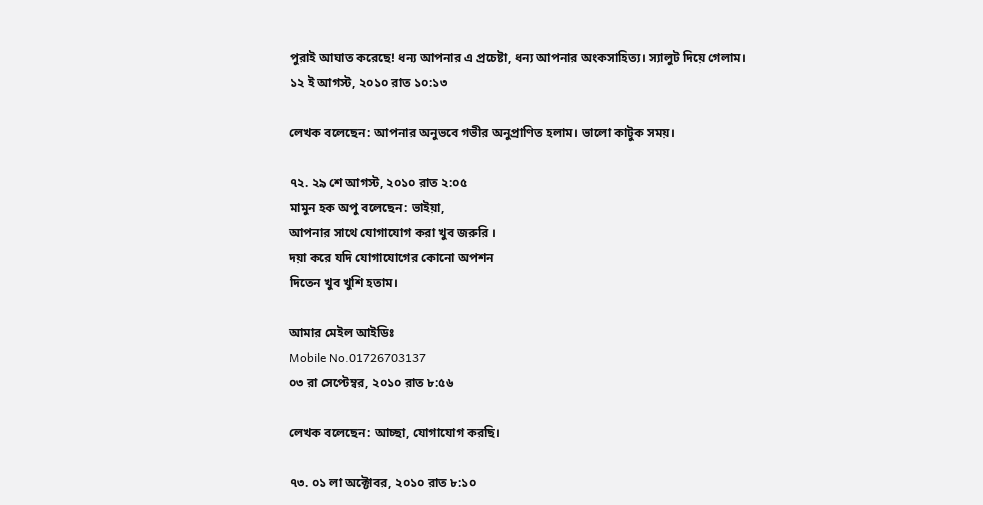পুরাই আঘাত করেছে! ধন্য আপনার এ প্রচেষ্টা, ধন্য আপনার অংকসাহিত্য। স্যালুট দিয়ে গেলাম।
১২ ই আগস্ট, ২০১০ রাত ১০:১৩

লেখক বলেছেন: আপনার অনুভবে গভীর অনুপ্রাণিত হলাম। ভালো কাটুক সময়।

৭২. ২৯ শে আগস্ট, ২০১০ রাত ২:০৫
মামুন হক অপু বলেছেন: ভাইয়া,
আপনার সাথে যোগাযোগ করা খুব জরুরি ।
দয়া করে যদি যোগাযোগের কোনো অপশন
দিতেন খুব খুশি হতাম।

আমার মেইল আইডিঃ
Mobile No.01726703137
০৩ রা সেপ্টেম্বর, ২০১০ রাত ৮:৫৬

লেখক বলেছেন: আচ্ছা, যোগাযোগ করছি।

৭৩. ০১ লা অক্টোবর, ২০১০ রাত ৮:১০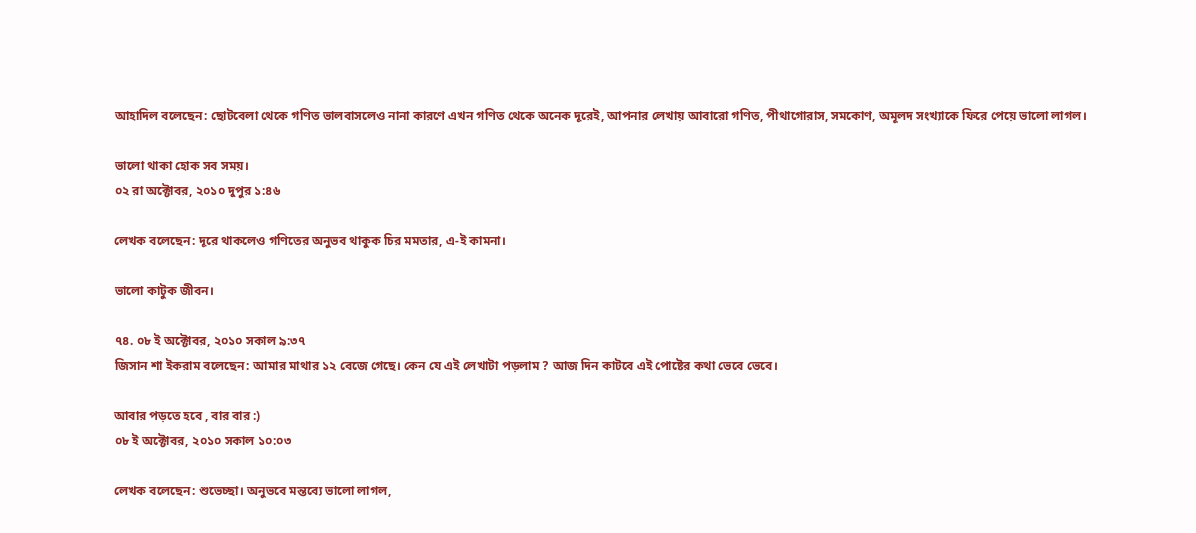আহাদিল বলেছেন: ছোটবেলা থেকে গণিত ভালবাসলেও নানা কারণে এখন গণিত থেকে অনেক দূরেই, আপনার লেখায় আবারো গণিত, পীথাগোরাস, সমকোণ, অমূলদ সংখ্যাকে ফিরে পেয়ে ভালো লাগল।

ভালো থাকা হোক সব সময়।
০২ রা অক্টোবর, ২০১০ দুপুর ১:৪৬

লেখক বলেছেন: দূরে থাকলেও গণিতের অনুভব থাকুক চির মমতার, এ-ই কামনা।

ভালো কাটুক জীবন।

৭৪. ০৮ ই অক্টোবর, ২০১০ সকাল ৯:৩৭
জিসান শা ইকরাম বলেছেন: আমার মাথার ১২ বেজে গেছে। কেন যে এই লেখাটা পড়লাম ? আজ দিন কাটবে এই পোষ্টের কথা ভেবে ভেবে।

আবার পড়তে হবে , বার বার :)
০৮ ই অক্টোবর, ২০১০ সকাল ১০:০৩

লেখক বলেছেন: শুভেচ্ছা। অনুভবে মন্তব্যে ভালো লাগল,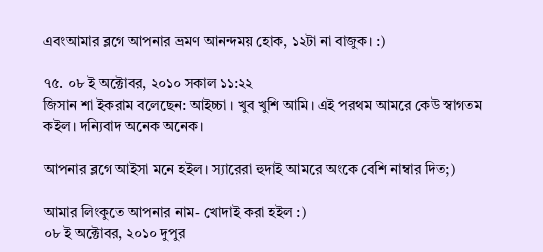এবংআমার ব্লগে আপনার ভ্রমণ আনন্দময় হোক, ১২টা না বাজুক। :)

৭৫. ০৮ ই অক্টোবর, ২০১০ সকাল ১১:২২
জিসান শা ইকরাম বলেছেন: আইচ্চা । খুব খুশি আমি। এই পরথম আমরে কেউ স্বাগতম কইল। দন্যিবাদ অনেক অনেক।

আপনার ব্লগে আইসা মনে হইল। স্যারেরা হুদাই আমরে অংকে বেশি নাম্বার দিত;)

আমার লিংকুতে আপনার নাম- খোদাই করা হইল :)
০৮ ই অক্টোবর, ২০১০ দুপুর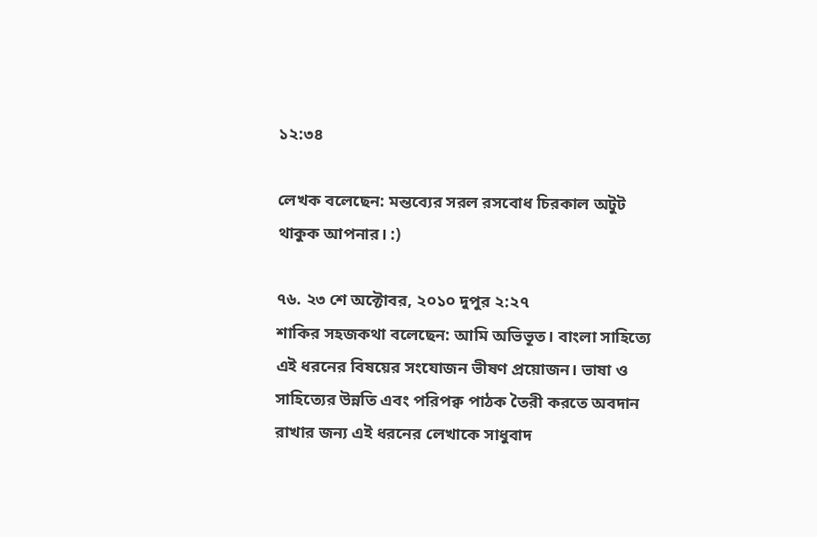১২:৩৪

লেখক বলেছেন: মন্তব্যের সরল রসবোধ চিরকাল অটুট থাকুক আপনার। :)

৭৬. ২৩ শে অক্টোবর, ২০১০ দুপুর ২:২৭
শাকির সহজকথা বলেছেন: আমি অভিভূত। বাংলা সাহিত্যে এই ধরনের বিষয়ের সংযোজন ভীষণ প্রয়োজন। ভাষা ও সাহিত্যের উন্নতি এবং পরিপক্ব পাঠক তৈরী করতে অবদান রাখার জন্য এই ধরনের লেখাকে সাধুবাদ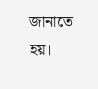জানাতে হয়।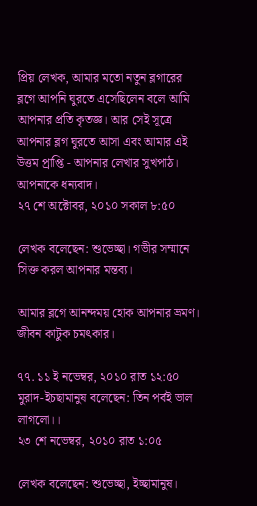প্রিয় লেখক, আমার মতো নতুন ব্লগারের ব্লগে আপনি ঘুরতে এসেছিলেন বলে আমি আপনার প্রতি কৃতজ্ঞ। আর সেই সূত্রে আপনার ব্লগ ঘুরতে আসা এবং আমার এই উত্তম প‌্রাপ্তি - আপনার লেখার সুখপাঠ। আপনাকে ধন্যবাদ।
২৭ শে অক্টোবর, ২০১০ সকাল ৮:৫০

লেখক বলেছেন: শুভেচ্ছা। গভীর সম্মানে সিক্ত করল আপনার মন্তব্য।

আমার ব্লগে আনন্দময় হোক আপনার ভ্রমণ। জীবন কাটুক চমৎকার।

৭৭. ১১ ই নভেম্বর, ২০১০ রাত ১২:৫০
মুরাদ-ইচছামানুষ বলেছেন: তিন পর্বই ভাল লাগলো।।
২৩ শে নভেম্বর, ২০১০ রাত ১:০৫

লেখক বলেছেন: শুভেচ্ছা, ইচ্ছামানুষ।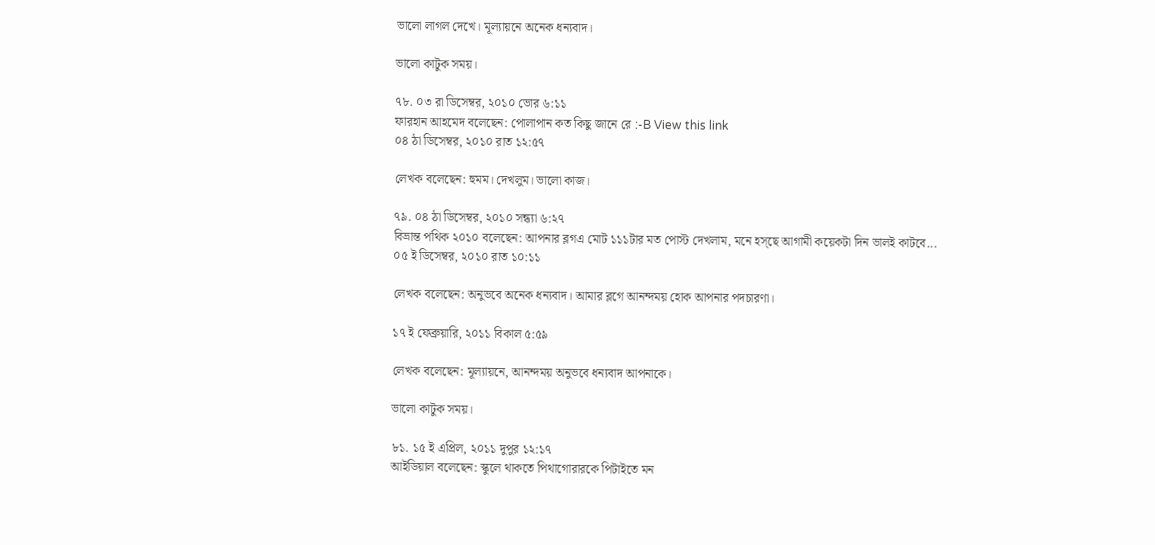ভালো লাগল দেখে। মূল্যায়নে অনেক ধন্যবাদ।

ভালো কাটুক সময়।

৭৮. ০৩ রা ডিসেম্বর, ২০১০ ভোর ৬:১১
ফারহান আহমেদ বলেছেন: পোলাপান কত কিছু জানে রে :-B View this link
০৪ ঠা ডিসেম্বর, ২০১০ রাত ১২:৫৭

লেখক বলেছেন: হুমম। দেখলুম। ভালো কাজ।

৭৯. ০৪ ঠা ডিসেম্বর, ২০১০ সন্ধ্যা ৬:২৭
বিভ্রান্ত পথিক ২০১০ বলেছেন: আপনার ব্লগএ মোট ১১১টার মত পোস্ট দেখলাম, মনে হস্ছে আগামী কয়েকটা দিন ভালই কাটবে...
০৫ ই ডিসেম্বর, ২০১০ রাত ১০:১১

লেখক বলেছেন: অনুভবে অনেক ধন্যবাদ। আমার ব্লগে আনন্দময় হোক আপনার পদচারণা।

১৭ ই ফেব্রুয়ারি, ২০১১ বিকাল ৫:৫৯

লেখক বলেছেন: মূল্যায়নে, আনন্দময় অনুভবে ধন্যবাদ আপনাকে।

ভালো কাটুক সময়।

৮১. ১৫ ই এপ্রিল, ২০১১ দুপুর ১২:১৭
আইডিয়াল বলেছেন: স্কুলে থাকতে পিথাগোরারকে পিটাইতে মন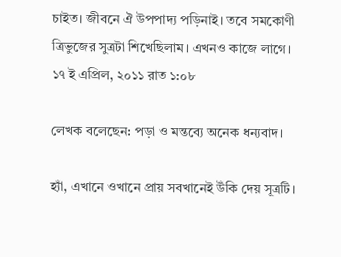চাইত। জীবনে ঐ উপপাদ্য পড়িনাই। তবে সমকোণী ত্রিভুজের সুত্রটা শিখেছিলাম। এখনও কাজে লাগে।
১৭ ই এপ্রিল, ২০১১ রাত ১:০৮

লেখক বলেছেন: পড়া ও মন্তব্যে অনেক ধন্যবাদ।

হ্যাঁ, এখানে ওখানে প্রায় সবখানেই উঁকি দেয় সূত্রটি।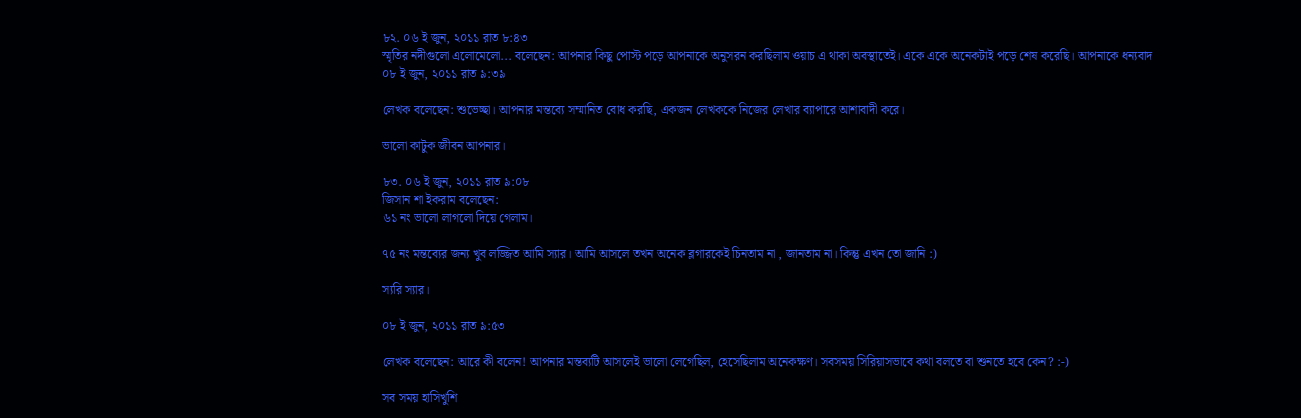৮২. ০৬ ই জুন, ২০১১ রাত ৮:৪৩
স্মৃতির নদীগুলো এলোমেলো... বলেছেন: আপনার কিছু পোস্ট পড়ে আপনাকে অনুসরন করছিলাম ওয়াচ এ থাকা অবস্থাতেই। একে একে অনেকটাই পড়ে শেষ করেছি। আপনাকে ধন্যবাদ
০৮ ই জুন, ২০১১ রাত ৯:৩৯

লেখক বলেছেন: শুভেচ্ছা। আপনার মন্তব্যে সম্মানিত বোধ করছি, একজন লেখককে নিজের লেখার ব্যাপারে আশাবাদী করে।

ভালো কাটুক জীবন আপনার।

৮৩. ০৬ ই জুন, ২০১১ রাত ৯:০৮
জিসান শা ইকরাম বলেছেন:
৬১ নং ভালো লাগলো দিয়ে গেলাম।

৭৫ নং মন্তব্যের জন্য খুব লজ্জিত আমি স্যার। আমি আসলে তখন অনেক ব্লগারকেই চিনতাম না , জানতাম না। কিন্তু এখন তো জানি :)

স্যরি স্যার।

০৮ ই জুন, ২০১১ রাত ৯:৫৩

লেখক বলেছেন: আরে কী বলেন! আপনার মন্তব্যটি আসলেই ভালো লেগেছিল, হেসেছিলাম অনেকক্ষণ। সবসময় সিরিয়াসভাবে কথা বলতে বা শুনতে হবে কেন? :-)

সব সময় হাসিখুশি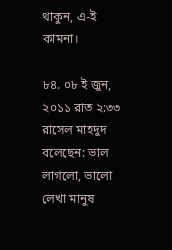থাকুন, এ-ই কামনা।

৮৪. ০৮ ই জুন, ২০১১ রাত ২:৩৩
রাসেল মাহদুদ বলেছেন: ভাল লাগলো, ভালো লেখা মানুষ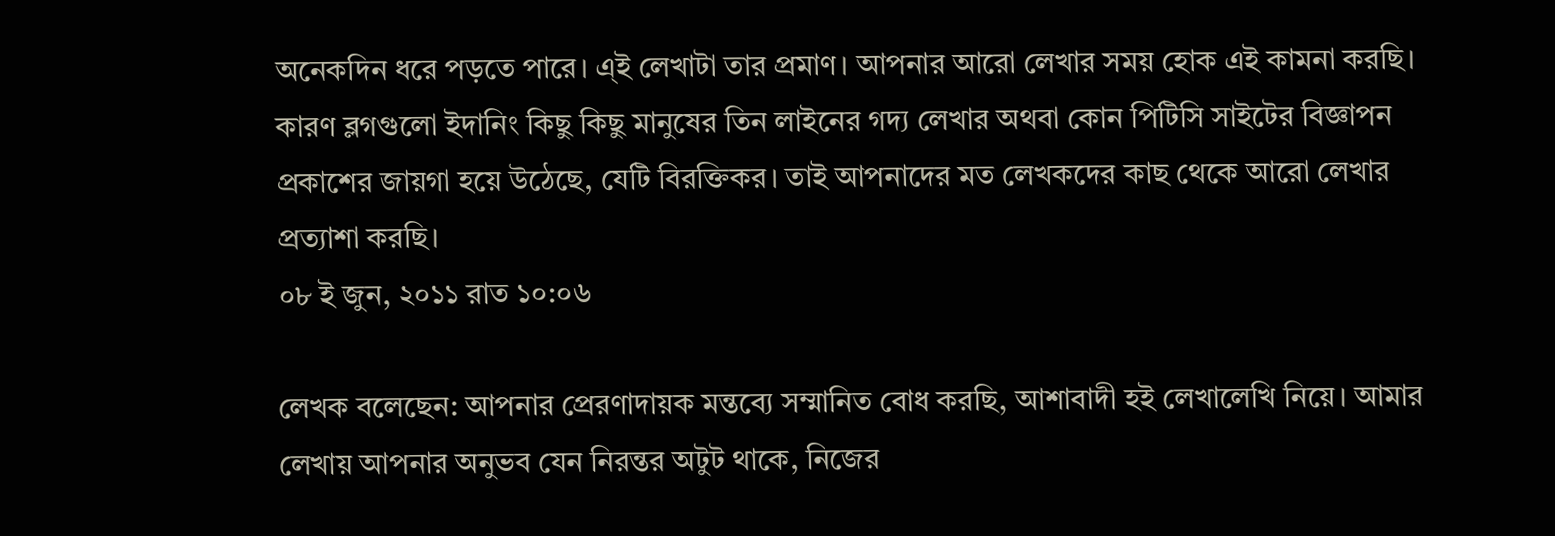অনেকদিন ধরে পড়তে পারে। এ্‌ই লেখাটা তার প্রমাণ। আপনার আরো লেখার সময় হোক এই কামনা করছি। কারণ ব্লগগুলো ইদানিং কিছু কিছু মানুষের তিন লাইনের গদ্য লেখার অথবা কোন পিটিসি সাইটের বিজ্ঞাপন প্রকাশের জায়গা হয়ে উঠেছে, যেটি বিরক্তিকর। তাই আপনাদের মত লেখকদের কাছ থেকে আরো লেখার প্রত্যাশা করছি।
০৮ ই জুন, ২০১১ রাত ১০:০৬

লেখক বলেছেন: আপনার প্রেরণাদায়ক মন্তব্যে সম্মানিত বোধ করছি, আশাবাদী হই লেখালেখি নিয়ে। আমার লেখায় আপনার অনুভব যেন নিরন্তর অটুট থাকে, নিজের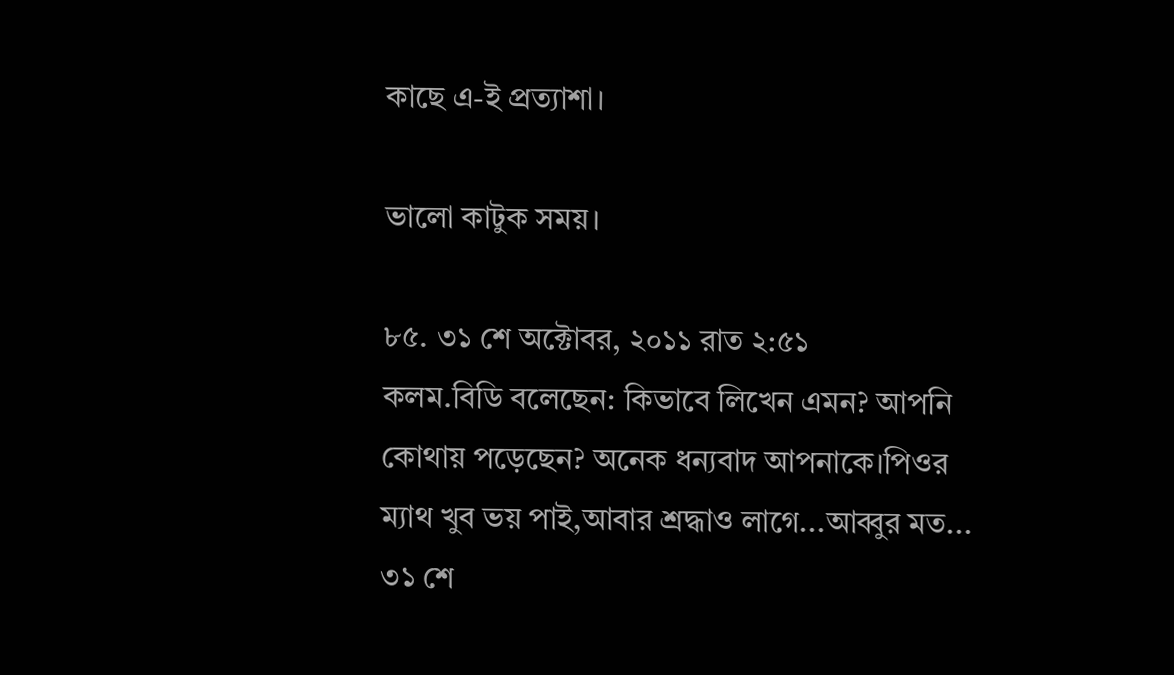কাছে এ-ই প্রত্যাশা।

ভালো কাটুক সময়।

৮৫. ৩১ শে অক্টোবর, ২০১১ রাত ২:৫১
কলম.বিডি বলেছেন: কিভাবে লিখেন এমন? আপনি কোথায় পড়েছেন? অনেক ধন্যবাদ আপনাকে।পিওর ম্যাথ খুব ভয় পাই,আবার শ্রদ্ধাও লাগে...আব্বুর মত...
৩১ শে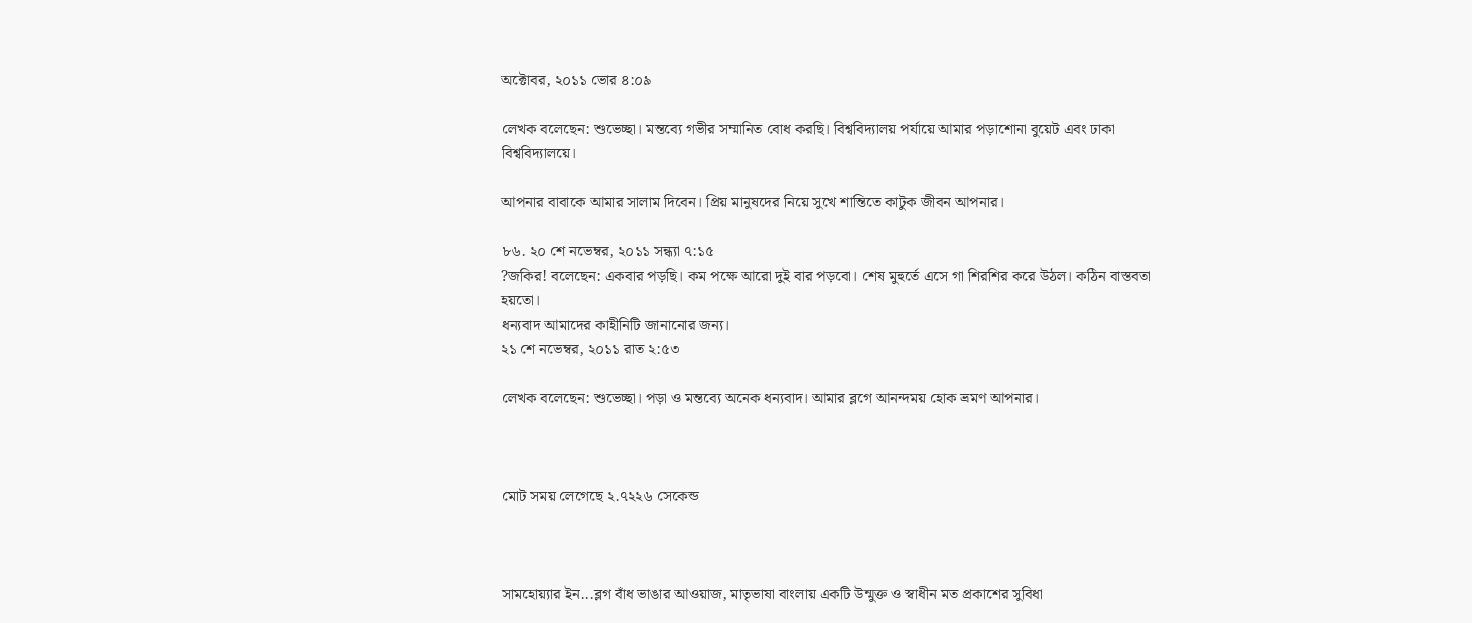অক্টোবর, ২০১১ ভোর ৪:০৯

লেখক বলেছেন: শুভেচ্ছা। মন্তব্যে গভীর সম্মানিত বোধ করছি। বিশ্ববিদ্যালয় পর্যায়ে আমার পড়াশোনা বুয়েট এবং ঢাকা বিশ্ববিদ্যালয়ে।

আপনার বাবাকে আমার সালাম দিবেন। প্রিয় মানুষদের নিয়ে সুখে শান্তিতে কাটুক জীবন আপনার।

৮৬. ২০ শে নভেম্বর, ২০১১ সন্ধ্যা ৭:১৫
?জকির! বলেছেন: একবার পড়ছি। কম পক্ষে আরো দুই বার পড়বো। শেষ মুহুর্তে এসে গা শিরশির করে উঠল। কঠিন বাস্তবতা হয়তো।
ধন্যবাদ আমাদের কাহীনিটি জানানোর জন্য।
২১ শে নভেম্বর, ২০১১ রাত ২:৫৩

লেখক বলেছেন: শুভেচ্ছা। পড়া ও মন্তব্যে অনেক ধন্যবাদ। আমার ব্লগে আনন্দময় হোক ভ্রমণ আপনার।



মোট সময় লেগেছে ২.৭২২৬ সেকেন্ড



সামহোয়‍্যার ইন...ব্লগ বাঁধ ভাঙার আওয়াজ, মাতৃভাষা বাংলায় একটি উন্মুক্ত ও স্বাধীন মত প্রকাশের সুবিধা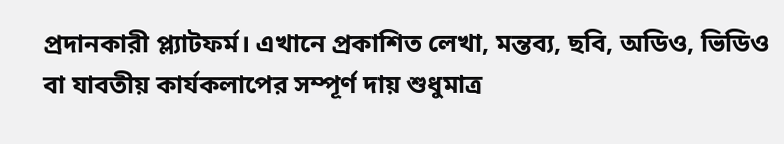প্রদানকারী প্ল্যাটফর্ম। এখানে প্রকাশিত লেখা, মন্তব‍্য, ছবি, অডিও, ভিডিও বা যাবতীয় কার্যকলাপের সম্পূর্ণ দায় শুধুমাত্র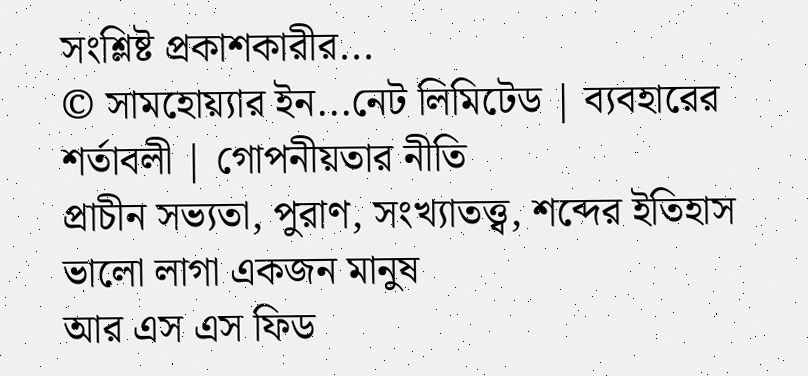সংশ্লিষ্ট প্রকাশকারীর...
© সামহোয়্যার ইন...নেট লিমিটেড | ব্যবহারের শর্তাবলী | গোপনীয়তার নীতি
প্রাচীন সভ্যতা, পুরাণ, সংখ্যাতত্ত্ব, শব্দের ইতিহাস ভালো লাগা একজন মানুষ
আর এস এস ফিড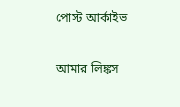পোস্ট আর্কাইভ

আমার লিঙ্কস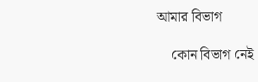আমার বিভাগ

    কোন বিভাগ নেই